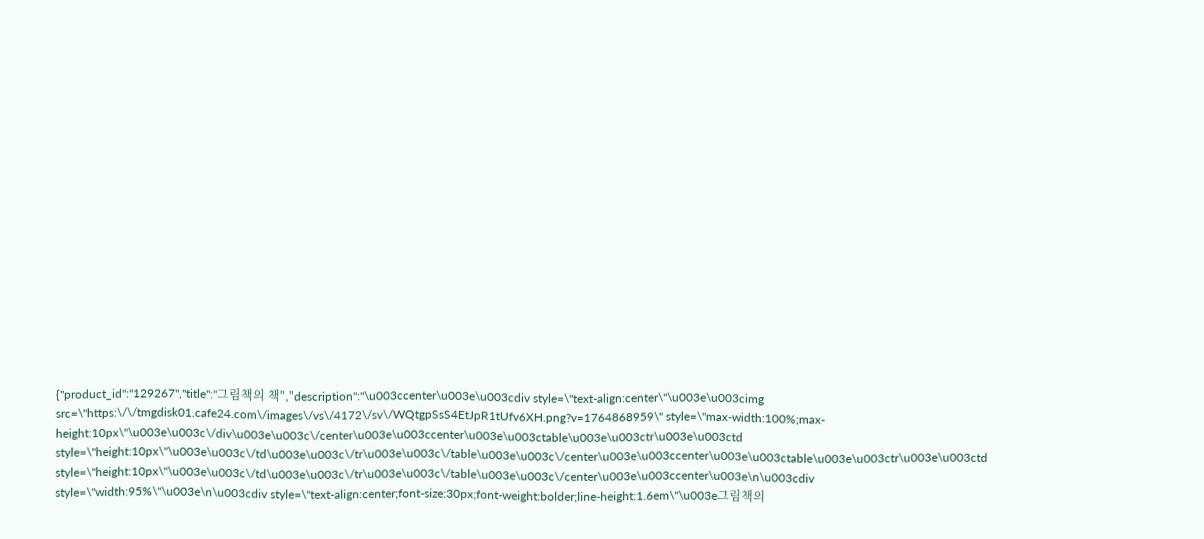{"product_id":"129267","title":"그림책의 책","description":"\u003ccenter\u003e\u003cdiv style=\"text-align:center\"\u003e\u003cimg src=\"https:\/\/tmgdisk01.cafe24.com\/images\/vs\/4172\/sv\/WQtgpSsS4EtJpR1tUfv6XH.png?v=1764868959\" style=\"max-width:100%;max-height:10px\"\u003e\u003c\/div\u003e\u003c\/center\u003e\u003ccenter\u003e\u003ctable\u003e\u003ctr\u003e\u003ctd style=\"height:10px\"\u003e\u003c\/td\u003e\u003c\/tr\u003e\u003c\/table\u003e\u003c\/center\u003e\u003ccenter\u003e\u003ctable\u003e\u003ctr\u003e\u003ctd style=\"height:10px\"\u003e\u003c\/td\u003e\u003c\/tr\u003e\u003c\/table\u003e\u003c\/center\u003e\u003ccenter\u003e\n\u003cdiv style=\"width:95%\"\u003e\n\u003cdiv style=\"text-align:center;font-size:30px;font-weight:bolder;line-height:1.6em\"\u003e그림책의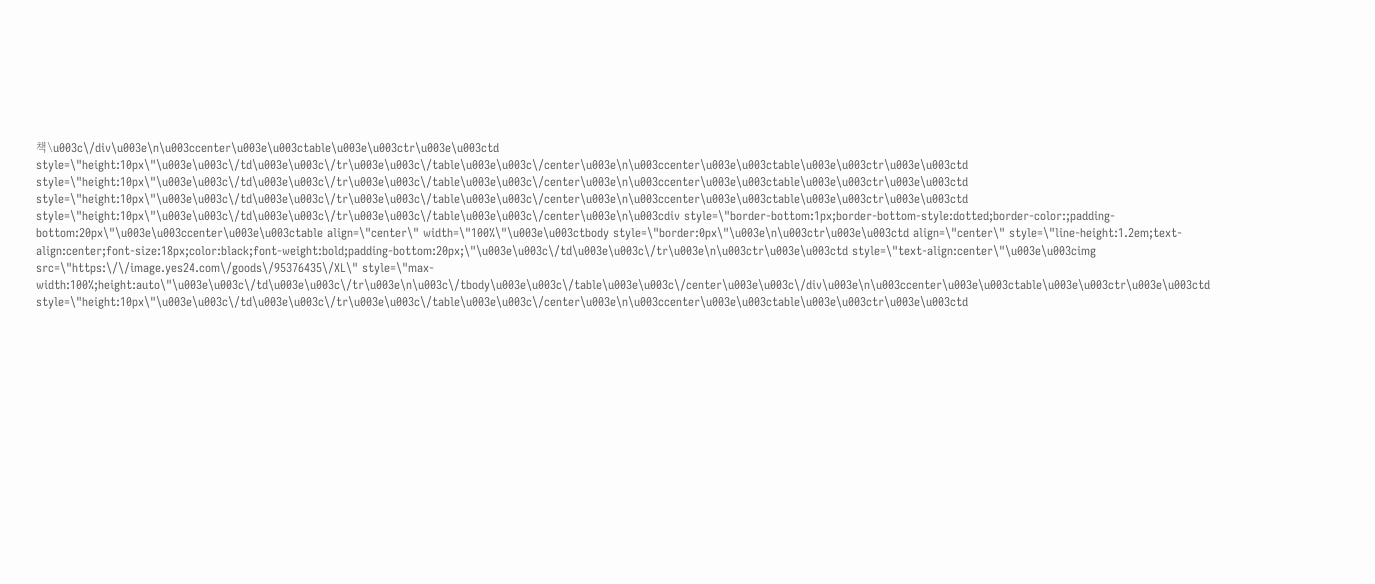책\u003c\/div\u003e\n\u003ccenter\u003e\u003ctable\u003e\u003ctr\u003e\u003ctd style=\"height:10px\"\u003e\u003c\/td\u003e\u003c\/tr\u003e\u003c\/table\u003e\u003c\/center\u003e\n\u003ccenter\u003e\u003ctable\u003e\u003ctr\u003e\u003ctd style=\"height:10px\"\u003e\u003c\/td\u003e\u003c\/tr\u003e\u003c\/table\u003e\u003c\/center\u003e\n\u003ccenter\u003e\u003ctable\u003e\u003ctr\u003e\u003ctd style=\"height:10px\"\u003e\u003c\/td\u003e\u003c\/tr\u003e\u003c\/table\u003e\u003c\/center\u003e\n\u003ccenter\u003e\u003ctable\u003e\u003ctr\u003e\u003ctd style=\"height:10px\"\u003e\u003c\/td\u003e\u003c\/tr\u003e\u003c\/table\u003e\u003c\/center\u003e\n\u003cdiv style=\"border-bottom:1px;border-bottom-style:dotted;border-color:;padding-bottom:20px\"\u003e\u003ccenter\u003e\u003ctable align=\"center\" width=\"100%\"\u003e\u003ctbody style=\"border:0px\"\u003e\n\u003ctr\u003e\u003ctd align=\"center\" style=\"line-height:1.2em;text-align:center;font-size:18px;color:black;font-weight:bold;padding-bottom:20px;\"\u003e\u003c\/td\u003e\u003c\/tr\u003e\n\u003ctr\u003e\u003ctd style=\"text-align:center\"\u003e\u003cimg src=\"https:\/\/image.yes24.com\/goods\/95376435\/XL\" style=\"max-width:100%;height:auto\"\u003e\u003c\/td\u003e\u003c\/tr\u003e\n\u003c\/tbody\u003e\u003c\/table\u003e\u003c\/center\u003e\u003c\/div\u003e\n\u003ccenter\u003e\u003ctable\u003e\u003ctr\u003e\u003ctd style=\"height:10px\"\u003e\u003c\/td\u003e\u003c\/tr\u003e\u003c\/table\u003e\u003c\/center\u003e\n\u003ccenter\u003e\u003ctable\u003e\u003ctr\u003e\u003ctd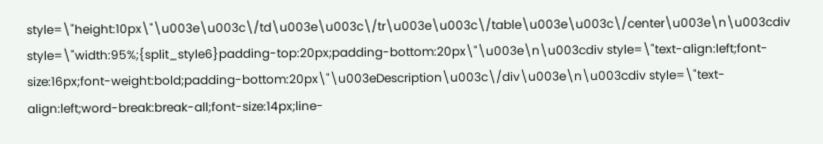style=\"height:10px\"\u003e\u003c\/td\u003e\u003c\/tr\u003e\u003c\/table\u003e\u003c\/center\u003e\n\u003cdiv style=\"width:95%;{split_style6}padding-top:20px;padding-bottom:20px\"\u003e\n\u003cdiv style=\"text-align:left;font-size:16px;font-weight:bold;padding-bottom:20px\"\u003eDescription\u003c\/div\u003e\n\u003cdiv style=\"text-align:left;word-break:break-all;font-size:14px;line-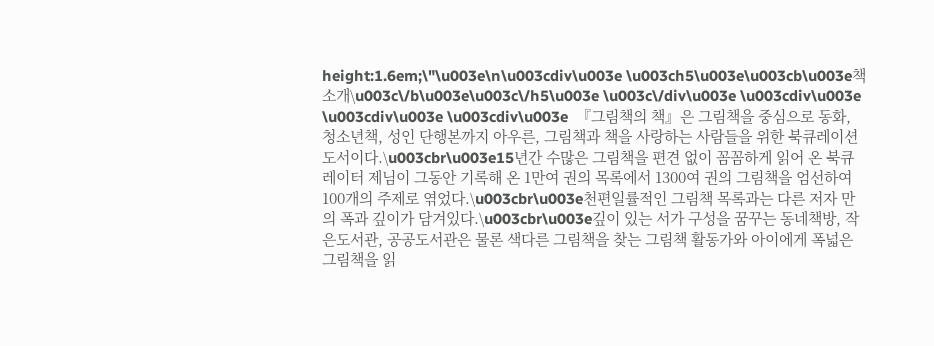height:1.6em;\"\u003e\n\u003cdiv\u003e \u003ch5\u003e\u003cb\u003e책소개\u003c\/b\u003e\u003c\/h5\u003e \u003c\/div\u003e \u003cdiv\u003e \u003cdiv\u003e \u003cdiv\u003e  『그림책의 책』은 그림책을 중심으로 동화, 청소년책, 성인 단행본까지 아우른, 그림책과 책을 사랑하는 사람들을 위한 북큐레이션 도서이다.\u003cbr\u003e15년간 수많은 그림책을 편견 없이 꼼꼼하게 읽어 온 북큐레이터 제님이 그동안 기록해 온 1만여 권의 목록에서 1300여 권의 그림책을 엄선하여 100개의 주제로 엮었다.\u003cbr\u003e천편일률적인 그림책 목록과는 다른 저자 만의 폭과 깊이가 담겨있다.\u003cbr\u003e깊이 있는 서가 구성을 꿈꾸는 동네책방, 작은도서관, 공공도서관은 물론 색다른 그림책을 찾는 그림책 활동가와 아이에게 폭넓은 그림책을 읽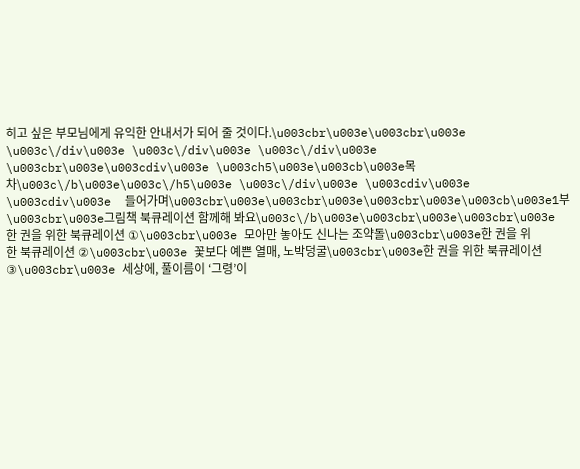히고 싶은 부모님에게 유익한 안내서가 되어 줄 것이다.\u003cbr\u003e\u003cbr\u003e \u003c\/div\u003e \u003c\/div\u003e \u003c\/div\u003e \u003cbr\u003e\u003cdiv\u003e \u003ch5\u003e\u003cb\u003e목차\u003c\/b\u003e\u003c\/h5\u003e \u003c\/div\u003e \u003cdiv\u003e \u003cdiv\u003e  들어가며\u003cbr\u003e\u003cbr\u003e\u003cbr\u003e\u003cb\u003e1부 \u003cbr\u003e그림책 북큐레이션 함께해 봐요\u003c\/b\u003e\u003cbr\u003e\u003cbr\u003e한 권을 위한 북큐레이션 ①\u003cbr\u003e 모아만 놓아도 신나는 조약돌\u003cbr\u003e한 권을 위한 북큐레이션 ②\u003cbr\u003e 꽃보다 예쁜 열매, 노박덩굴\u003cbr\u003e한 권을 위한 북큐레이션 ③\u003cbr\u003e 세상에, 풀이름이 ‘그령’이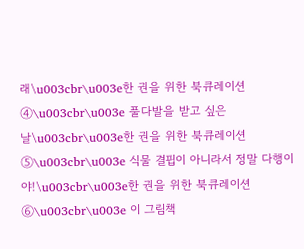래\u003cbr\u003e한 권을 위한 북큐레이션 ④\u003cbr\u003e 풀다발을 받고 싶은 날\u003cbr\u003e한 권을 위한 북큐레이션 ⑤\u003cbr\u003e 식물 결핍이 아니라서 정말 다행이야!\u003cbr\u003e한 권을 위한 북큐레이션 ⑥\u003cbr\u003e 이 그림책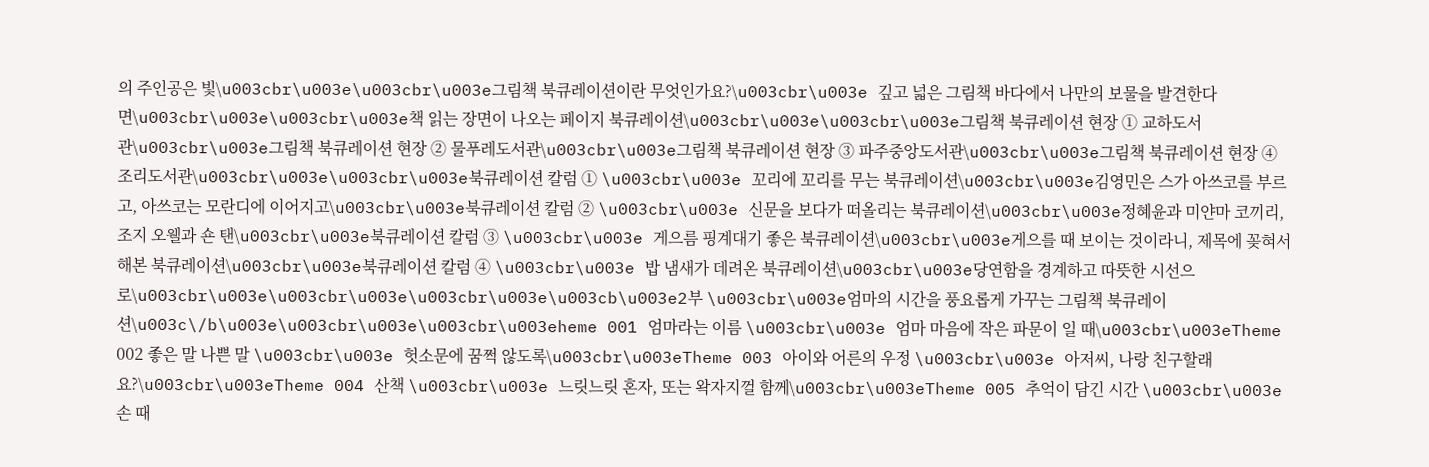의 주인공은 빛\u003cbr\u003e\u003cbr\u003e그림책 북큐레이션이란 무엇인가요?\u003cbr\u003e 깊고 넓은 그림책 바다에서 나만의 보물을 발견한다면\u003cbr\u003e\u003cbr\u003e책 읽는 장면이 나오는 페이지 북큐레이션\u003cbr\u003e\u003cbr\u003e그림책 북큐레이션 현장 ① 교하도서관\u003cbr\u003e그림책 북큐레이션 현장 ② 물푸레도서관\u003cbr\u003e그림책 북큐레이션 현장 ③ 파주중앙도서관\u003cbr\u003e그림책 북큐레이션 현장 ④ 조리도서관\u003cbr\u003e\u003cbr\u003e북큐레이션 칼럼 ① \u003cbr\u003e 꼬리에 꼬리를 무는 북큐레이션\u003cbr\u003e김영민은 스가 아쓰코를 부르고, 아쓰코는 모란디에 이어지고\u003cbr\u003e북큐레이션 칼럼 ② \u003cbr\u003e 신문을 보다가 떠올리는 북큐레이션\u003cbr\u003e정혜윤과 미얀마 코끼리, 조지 오웰과 숀 탠\u003cbr\u003e북큐레이션 칼럼 ③ \u003cbr\u003e 게으름 핑계대기 좋은 북큐레이션\u003cbr\u003e게으를 때 보이는 것이라니, 제목에 꽂혀서 해본 북큐레이션\u003cbr\u003e북큐레이션 칼럼 ④ \u003cbr\u003e 밥 냄새가 데려온 북큐레이션\u003cbr\u003e당연함을 경계하고 따뜻한 시선으로\u003cbr\u003e\u003cbr\u003e\u003cbr\u003e\u003cb\u003e2부 \u003cbr\u003e엄마의 시간을 풍요롭게 가꾸는 그림책 북큐레이션\u003c\/b\u003e\u003cbr\u003e\u003cbr\u003eheme 001 엄마라는 이름 \u003cbr\u003e 엄마 마음에 작은 파문이 일 때\u003cbr\u003eTheme 002 좋은 말 나쁜 말 \u003cbr\u003e 헛소문에 꿈쩍 않도록\u003cbr\u003eTheme 003 아이와 어른의 우정 \u003cbr\u003e 아저씨, 나랑 친구할래요?\u003cbr\u003eTheme 004 산책 \u003cbr\u003e 느릿느릿 혼자, 또는 왁자지껄 함께\u003cbr\u003eTheme 005 추억이 담긴 시간 \u003cbr\u003e 손 때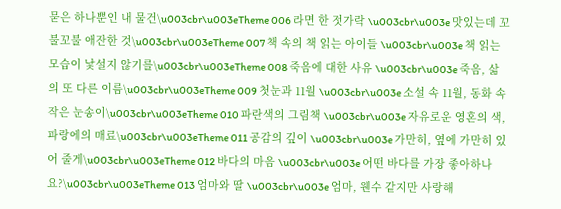묻은 하나뿐인 내 물건\u003cbr\u003eTheme 006 라면 한 젓가락 \u003cbr\u003e 맛있는데 꼬불꼬불 애잔한 것\u003cbr\u003eTheme 007 책 속의 책 읽는 아이들 \u003cbr\u003e 책 읽는 모습이 낯설지 않기를\u003cbr\u003eTheme 008 죽음에 대한 사유 \u003cbr\u003e 죽음, 삶의 또 다른 이름\u003cbr\u003eTheme 009 첫눈과 11월 \u003cbr\u003e 소설 속 11월, 동화 속 작은 눈송이\u003cbr\u003eTheme 010 파란색의 그림책 \u003cbr\u003e 자유로운 영혼의 색, 파랑에의 매료\u003cbr\u003eTheme 011 공감의 깊이 \u003cbr\u003e 가만히, 옆에 가만히 있어 줄게\u003cbr\u003eTheme 012 바다의 마음 \u003cbr\u003e 어떤 바다를 가장 좋아하나요?\u003cbr\u003eTheme 013 엄마와 딸 \u003cbr\u003e 엄마, 웬수 같지만 사랑해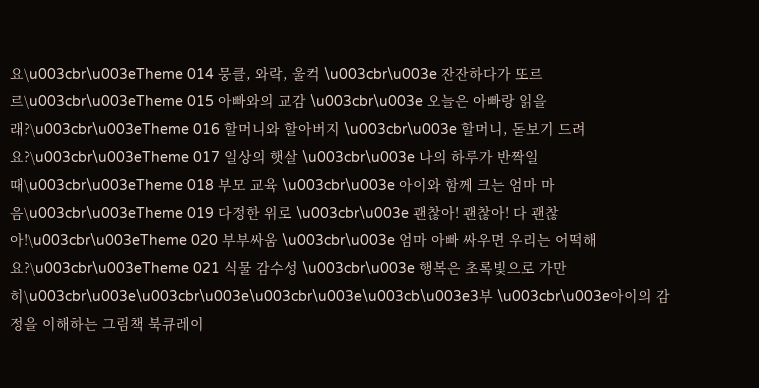요\u003cbr\u003eTheme 014 뭉클, 와락, 울컥 \u003cbr\u003e 잔잔하다가 또르르\u003cbr\u003eTheme 015 아빠와의 교감 \u003cbr\u003e 오늘은 아빠랑 읽을래?\u003cbr\u003eTheme 016 할머니와 할아버지 \u003cbr\u003e 할머니, 돋보기 드려요?\u003cbr\u003eTheme 017 일상의 햇살 \u003cbr\u003e 나의 하루가 반짝일 때\u003cbr\u003eTheme 018 부모 교육 \u003cbr\u003e 아이와 함께 크는 엄마 마음\u003cbr\u003eTheme 019 다정한 위로 \u003cbr\u003e 괜찮아! 괜찮아! 다 괜찮아!\u003cbr\u003eTheme 020 부부싸움 \u003cbr\u003e 엄마 아빠 싸우면 우리는 어떡해요?\u003cbr\u003eTheme 021 식물 감수성 \u003cbr\u003e 행복은 초록빛으로 가만히\u003cbr\u003e\u003cbr\u003e\u003cbr\u003e\u003cb\u003e3부 \u003cbr\u003e아이의 감정을 이해하는 그림책 북큐레이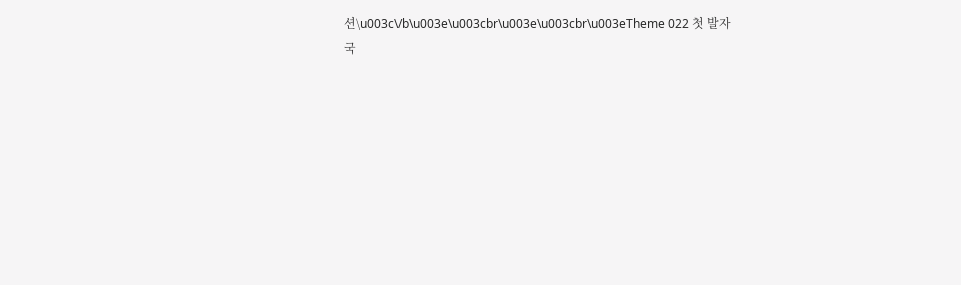션\u003c\/b\u003e\u003cbr\u003e\u003cbr\u003eTheme 022 첫 발자국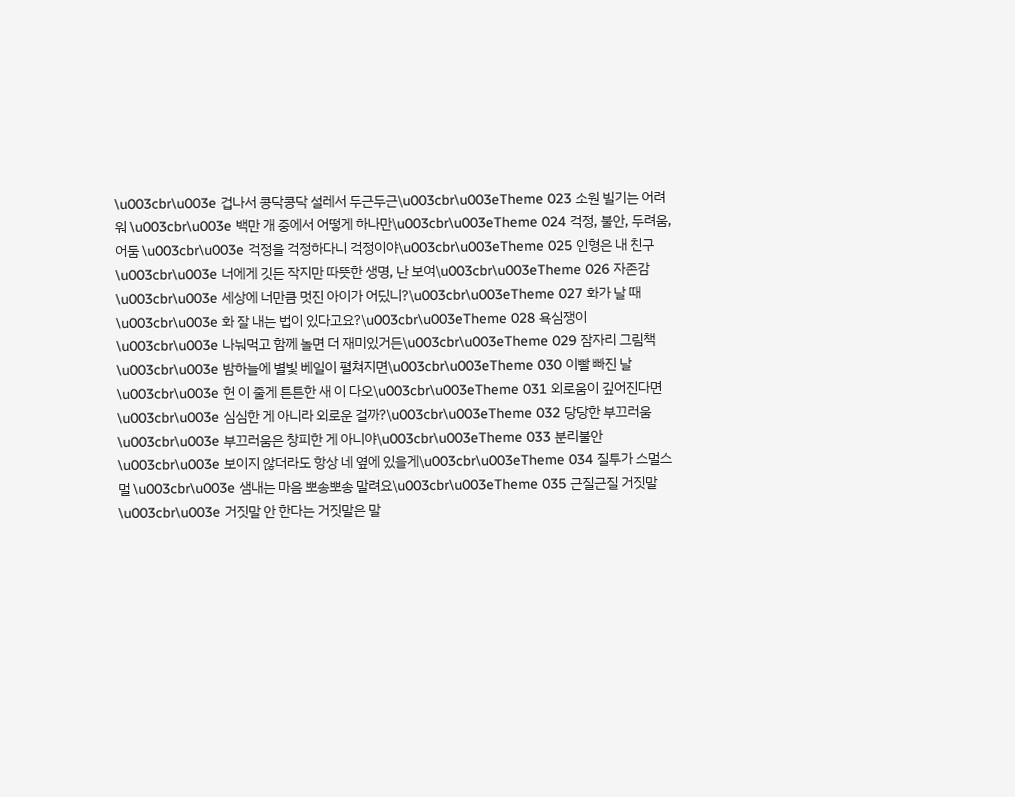\u003cbr\u003e 겁나서 콩닥콩닥 설레서 두근두근\u003cbr\u003eTheme 023 소원 빌기는 어려워 \u003cbr\u003e 백만 개 중에서 어떻게 하나만\u003cbr\u003eTheme 024 걱정, 불안, 두려움, 어둠 \u003cbr\u003e 걱정을 걱정하다니 걱정이야\u003cbr\u003eTheme 025 인형은 내 친구 \u003cbr\u003e 너에게 깃든 작지만 따뜻한 생명, 난 보여\u003cbr\u003eTheme 026 자존감 \u003cbr\u003e 세상에 너만큼 멋진 아이가 어딨니?\u003cbr\u003eTheme 027 화가 날 때 \u003cbr\u003e 화 잘 내는 법이 있다고요?\u003cbr\u003eTheme 028 욕심쟁이 \u003cbr\u003e 나눠먹고 함께 놀면 더 재미있거든\u003cbr\u003eTheme 029 잠자리 그림책 \u003cbr\u003e 밤하늘에 별빛 베일이 펼쳐지면\u003cbr\u003eTheme 030 이빨 빠진 날 \u003cbr\u003e 헌 이 줄게 튼튼한 새 이 다오\u003cbr\u003eTheme 031 외로움이 깊어진다면 \u003cbr\u003e 심심한 게 아니라 외로운 걸까?\u003cbr\u003eTheme 032 당당한 부끄러움 \u003cbr\u003e 부끄러움은 창피한 게 아니야\u003cbr\u003eTheme 033 분리불안 \u003cbr\u003e 보이지 않더라도 항상 네 옆에 있을게\u003cbr\u003eTheme 034 질투가 스멀스멀 \u003cbr\u003e 샘내는 마음 뽀송뽀송 말려요\u003cbr\u003eTheme 035 근질근질 거짓말 \u003cbr\u003e 거짓말 안 한다는 거짓말은 말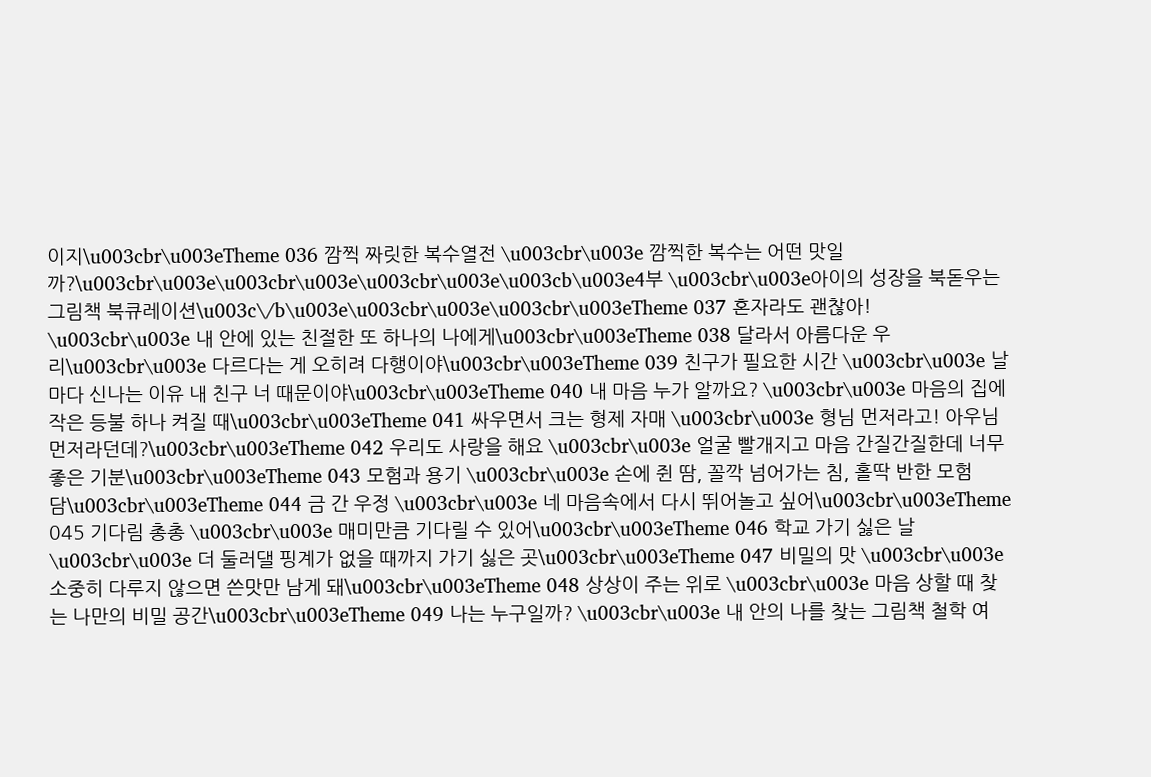이지\u003cbr\u003eTheme 036 깜찍 짜릿한 복수열전 \u003cbr\u003e 깜찍한 복수는 어떤 맛일까?\u003cbr\u003e\u003cbr\u003e\u003cbr\u003e\u003cb\u003e4부 \u003cbr\u003e아이의 성장을 북돋우는 그림책 북큐레이션\u003c\/b\u003e\u003cbr\u003e\u003cbr\u003eTheme 037 혼자라도 괜찮아! \u003cbr\u003e 내 안에 있는 친절한 또 하나의 나에게\u003cbr\u003eTheme 038 달라서 아름다운 우리\u003cbr\u003e 다르다는 게 오히려 다행이야\u003cbr\u003eTheme 039 친구가 필요한 시간 \u003cbr\u003e 날마다 신나는 이유 내 친구 너 때문이야\u003cbr\u003eTheme 040 내 마음 누가 알까요? \u003cbr\u003e 마음의 집에 작은 등불 하나 켜질 때\u003cbr\u003eTheme 041 싸우면서 크는 형제 자매 \u003cbr\u003e 형님 먼저라고! 아우님 먼저라던데?\u003cbr\u003eTheme 042 우리도 사랑을 해요 \u003cbr\u003e 얼굴 빨개지고 마음 간질간질한데 너무 좋은 기분\u003cbr\u003eTheme 043 모험과 용기 \u003cbr\u003e 손에 쥔 땀, 꼴깍 넘어가는 침, 홀딱 반한 모험담\u003cbr\u003eTheme 044 금 간 우정 \u003cbr\u003e 네 마음속에서 다시 뛰어놀고 싶어\u003cbr\u003eTheme 045 기다림 총총 \u003cbr\u003e 매미만큼 기다릴 수 있어\u003cbr\u003eTheme 046 학교 가기 싫은 날 \u003cbr\u003e 더 둘러댈 핑계가 없을 때까지 가기 싫은 곳\u003cbr\u003eTheme 047 비밀의 맛 \u003cbr\u003e 소중히 다루지 않으면 쓴맛만 남게 돼\u003cbr\u003eTheme 048 상상이 주는 위로 \u003cbr\u003e 마음 상할 때 찾는 나만의 비밀 공간\u003cbr\u003eTheme 049 나는 누구일까? \u003cbr\u003e 내 안의 나를 찾는 그림책 철학 여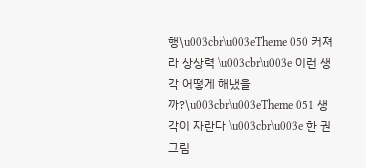행\u003cbr\u003eTheme 050 커져라 상상력 \u003cbr\u003e 이런 생각 어떻게 해냈을까?\u003cbr\u003eTheme 051 생각이 자란다 \u003cbr\u003e 한 권 그림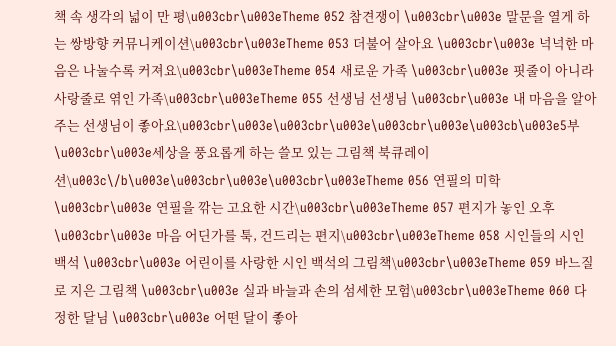책 속 생각의 넓이 만 평\u003cbr\u003eTheme 052 참견쟁이 \u003cbr\u003e 말문을 열게 하는 쌍방향 커뮤니케이션\u003cbr\u003eTheme 053 더불어 살아요 \u003cbr\u003e 넉넉한 마음은 나눌수록 커져요\u003cbr\u003eTheme 054 새로운 가족 \u003cbr\u003e 핏줄이 아니라 사랑줄로 엮인 가족\u003cbr\u003eTheme 055 선생님 선생님 \u003cbr\u003e 내 마음을 알아주는 선생님이 좋아요\u003cbr\u003e\u003cbr\u003e\u003cbr\u003e\u003cb\u003e5부 \u003cbr\u003e세상을 풍요롭게 하는 쓸모 있는 그림책 북큐레이션\u003c\/b\u003e\u003cbr\u003e\u003cbr\u003eTheme 056 연필의 미학 \u003cbr\u003e 연필을 깎는 고요한 시간\u003cbr\u003eTheme 057 편지가 놓인 오후 \u003cbr\u003e 마음 어딘가를 툭, 건드리는 편지\u003cbr\u003eTheme 058 시인들의 시인 백석 \u003cbr\u003e 어린이를 사랑한 시인 백석의 그림책\u003cbr\u003eTheme 059 바느질로 지은 그림책 \u003cbr\u003e 실과 바늘과 손의 섬세한 모험\u003cbr\u003eTheme 060 다정한 달님 \u003cbr\u003e 어떤 달이 좋아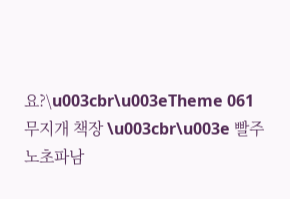요?\u003cbr\u003eTheme 061 무지개 책장 \u003cbr\u003e 빨주노초파남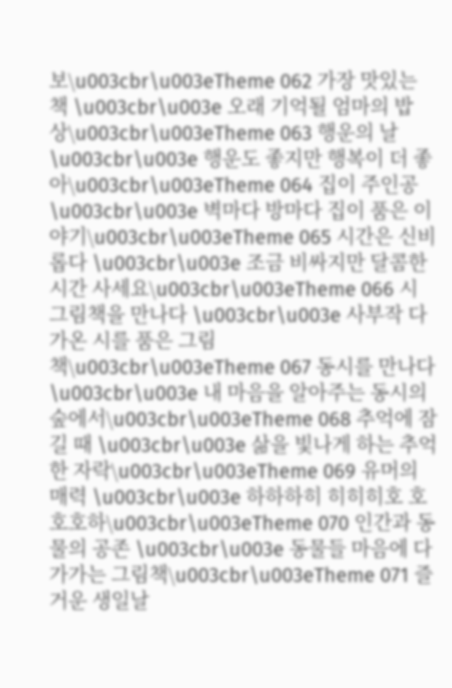보\u003cbr\u003eTheme 062 가장 맛있는 책 \u003cbr\u003e 오래 기억될 엄마의 밥상\u003cbr\u003eTheme 063 행운의 날 \u003cbr\u003e 행운도 좋지만 행복이 더 좋아\u003cbr\u003eTheme 064 집이 주인공 \u003cbr\u003e 벽마다 방마다 집이 품은 이야기\u003cbr\u003eTheme 065 시간은 신비롭다 \u003cbr\u003e 조금 비싸지만 달콤한 시간 사세요\u003cbr\u003eTheme 066 시 그림책을 만나다 \u003cbr\u003e 사부작 다가온 시를 품은 그림책\u003cbr\u003eTheme 067 동시를 만나다 \u003cbr\u003e 내 마음을 알아주는 동시의 숲에서\u003cbr\u003eTheme 068 추억에 잠길 때 \u003cbr\u003e 삶을 빛나게 하는 추억 한 자락\u003cbr\u003eTheme 069 유머의 매력 \u003cbr\u003e 하하하히 히히히호 호호호하\u003cbr\u003eTheme 070 인간과 동물의 공존 \u003cbr\u003e 동물들 마음에 다가가는 그림책\u003cbr\u003eTheme 071 즐거운 생일날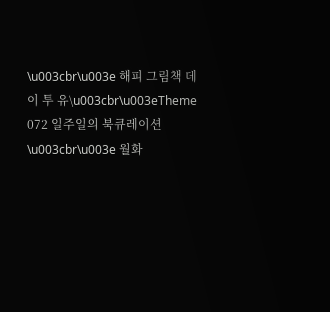\u003cbr\u003e 해피 그림책 데이 투 유\u003cbr\u003eTheme 072 일주일의 북큐레이션 \u003cbr\u003e 월화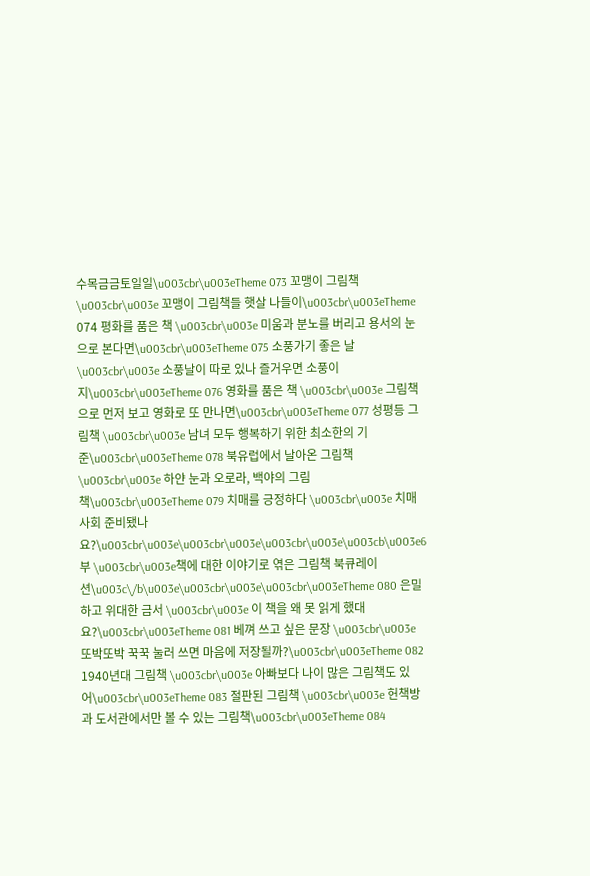수목금금토일일\u003cbr\u003eTheme 073 꼬맹이 그림책 \u003cbr\u003e 꼬맹이 그림책들 햇살 나들이\u003cbr\u003eTheme 074 평화를 품은 책 \u003cbr\u003e 미움과 분노를 버리고 용서의 눈으로 본다면\u003cbr\u003eTheme 075 소풍가기 좋은 날 \u003cbr\u003e 소풍날이 따로 있나 즐거우면 소풍이지\u003cbr\u003eTheme 076 영화를 품은 책 \u003cbr\u003e 그림책으로 먼저 보고 영화로 또 만나면\u003cbr\u003eTheme 077 성평등 그림책 \u003cbr\u003e 남녀 모두 행복하기 위한 최소한의 기준\u003cbr\u003eTheme 078 북유럽에서 날아온 그림책 \u003cbr\u003e 하얀 눈과 오로라, 백야의 그림책\u003cbr\u003eTheme 079 치매를 긍정하다 \u003cbr\u003e 치매사회 준비됐나요?\u003cbr\u003e\u003cbr\u003e\u003cbr\u003e\u003cb\u003e6부 \u003cbr\u003e책에 대한 이야기로 엮은 그림책 북큐레이션\u003c\/b\u003e\u003cbr\u003e\u003cbr\u003eTheme 080 은밀하고 위대한 금서 \u003cbr\u003e 이 책을 왜 못 읽게 했대요?\u003cbr\u003eTheme 081 베껴 쓰고 싶은 문장 \u003cbr\u003e 또박또박 꾹꾹 눌러 쓰면 마음에 저장될까?\u003cbr\u003eTheme 082 1940년대 그림책 \u003cbr\u003e 아빠보다 나이 많은 그림책도 있어\u003cbr\u003eTheme 083 절판된 그림책 \u003cbr\u003e 헌책방과 도서관에서만 볼 수 있는 그림책\u003cbr\u003eTheme 084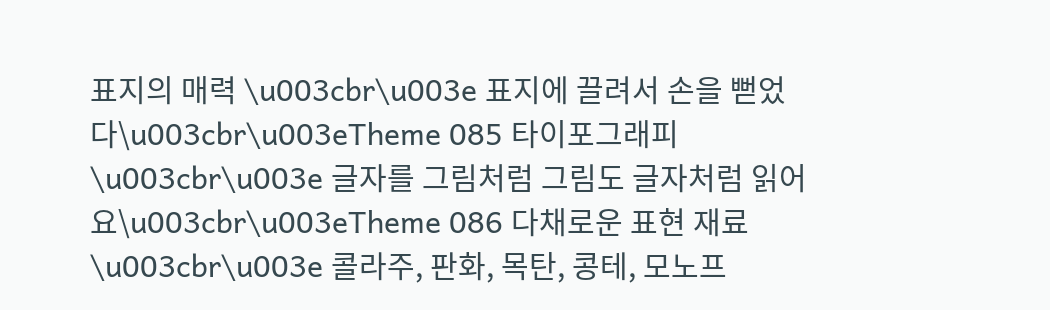표지의 매력 \u003cbr\u003e 표지에 끌려서 손을 뻗었다\u003cbr\u003eTheme 085 타이포그래피 \u003cbr\u003e 글자를 그림처럼 그림도 글자처럼 읽어요\u003cbr\u003eTheme 086 다채로운 표현 재료 \u003cbr\u003e 콜라주, 판화, 목탄, 콩테, 모노프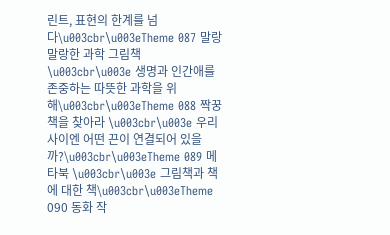린트, 표현의 한계를 넘다\u003cbr\u003eTheme 087 말랑말랑한 과학 그림책 \u003cbr\u003e 생명과 인간애를 존중하는 따뜻한 과학을 위해\u003cbr\u003eTheme 088 짝꿍 책을 찾아라 \u003cbr\u003e 우리 사이엔 어떤 끈이 연결되어 있을까?\u003cbr\u003eTheme 089 메타북 \u003cbr\u003e 그림책과 책에 대한 책\u003cbr\u003eTheme 090 동화 작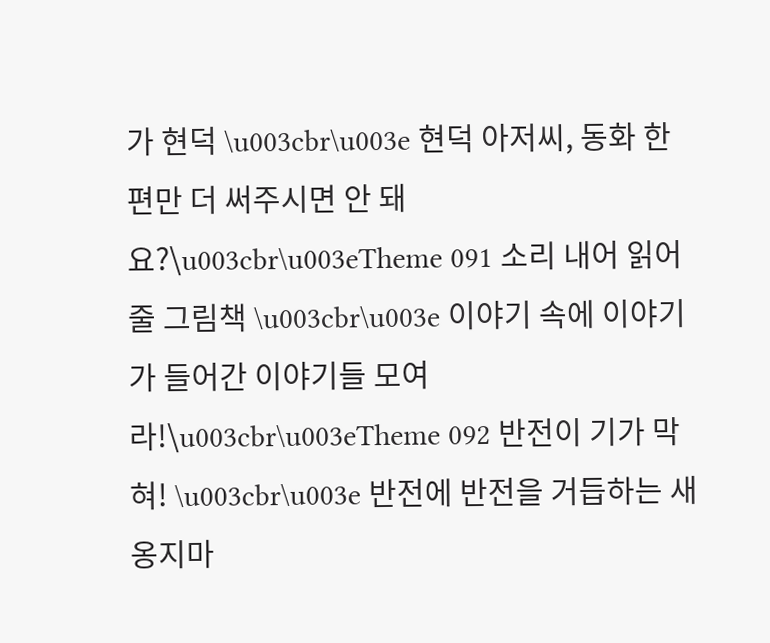가 현덕 \u003cbr\u003e 현덕 아저씨, 동화 한 편만 더 써주시면 안 돼요?\u003cbr\u003eTheme 091 소리 내어 읽어줄 그림책 \u003cbr\u003e 이야기 속에 이야기가 들어간 이야기들 모여라!\u003cbr\u003eTheme 092 반전이 기가 막혀! \u003cbr\u003e 반전에 반전을 거듭하는 새옹지마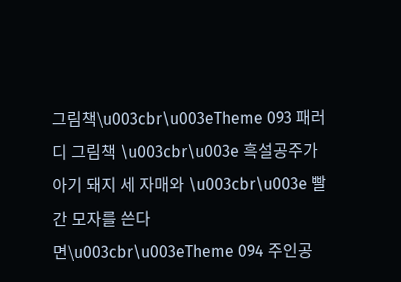그림책\u003cbr\u003eTheme 093 패러디 그림책 \u003cbr\u003e 흑설공주가 아기 돼지 세 자매와 \u003cbr\u003e 빨간 모자를 쓴다면\u003cbr\u003eTheme 094 주인공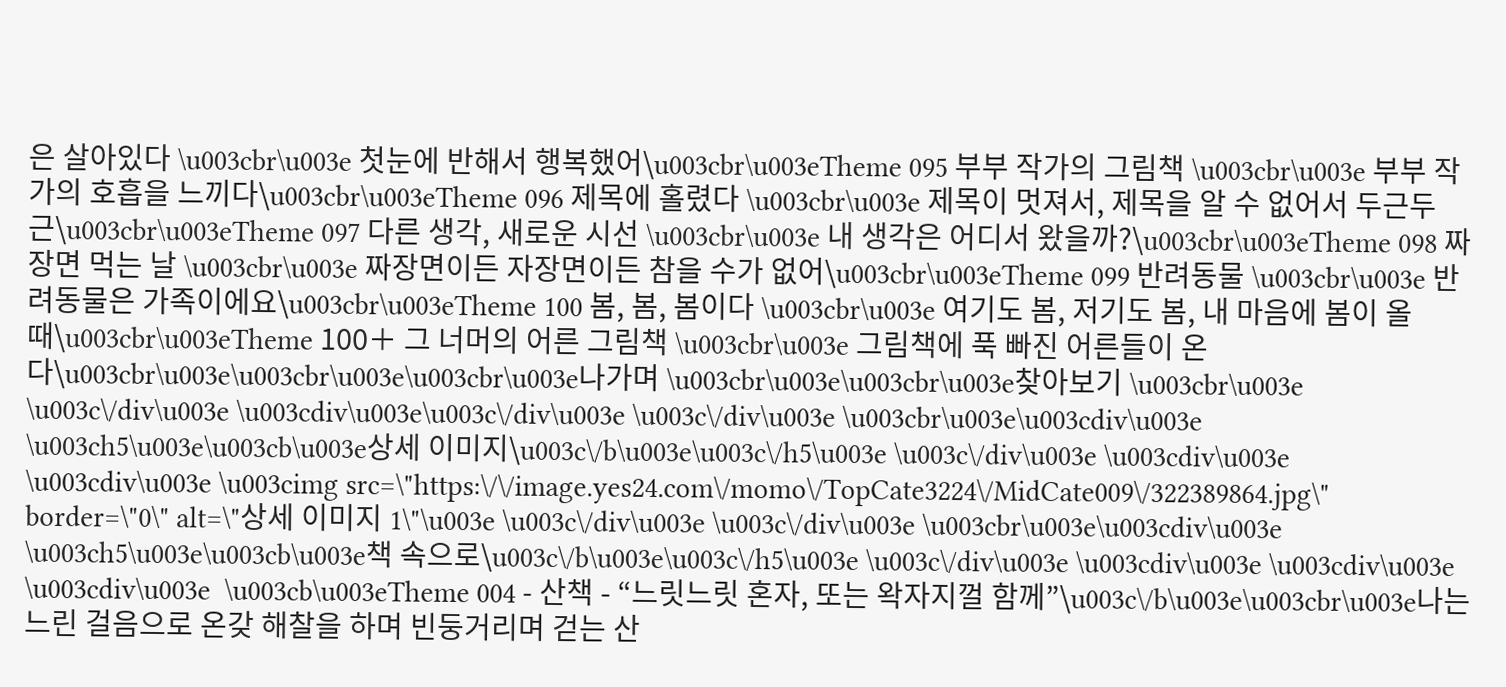은 살아있다 \u003cbr\u003e 첫눈에 반해서 행복했어\u003cbr\u003eTheme 095 부부 작가의 그림책 \u003cbr\u003e 부부 작가의 호흡을 느끼다\u003cbr\u003eTheme 096 제목에 홀렸다 \u003cbr\u003e 제목이 멋져서, 제목을 알 수 없어서 두근두근\u003cbr\u003eTheme 097 다른 생각, 새로운 시선 \u003cbr\u003e 내 생각은 어디서 왔을까?\u003cbr\u003eTheme 098 짜장면 먹는 날 \u003cbr\u003e 짜장면이든 자장면이든 참을 수가 없어\u003cbr\u003eTheme 099 반려동물 \u003cbr\u003e 반려동물은 가족이에요\u003cbr\u003eTheme 100 봄, 봄, 봄이다 \u003cbr\u003e 여기도 봄, 저기도 봄, 내 마음에 봄이 올 때\u003cbr\u003eTheme 100＋ 그 너머의 어른 그림책 \u003cbr\u003e 그림책에 푹 빠진 어른들이 온다\u003cbr\u003e\u003cbr\u003e\u003cbr\u003e나가며 \u003cbr\u003e\u003cbr\u003e찾아보기 \u003cbr\u003e \u003c\/div\u003e \u003cdiv\u003e\u003c\/div\u003e \u003c\/div\u003e \u003cbr\u003e\u003cdiv\u003e \u003ch5\u003e\u003cb\u003e상세 이미지\u003c\/b\u003e\u003c\/h5\u003e \u003c\/div\u003e \u003cdiv\u003e \u003cdiv\u003e \u003cimg src=\"https:\/\/image.yes24.com\/momo\/TopCate3224\/MidCate009\/322389864.jpg\" border=\"0\" alt=\"상세 이미지 1\"\u003e \u003c\/div\u003e \u003c\/div\u003e \u003cbr\u003e\u003cdiv\u003e \u003ch5\u003e\u003cb\u003e책 속으로\u003c\/b\u003e\u003c\/h5\u003e \u003c\/div\u003e \u003cdiv\u003e \u003cdiv\u003e \u003cdiv\u003e  \u003cb\u003eTheme 004 - 산책 - “느릿느릿 혼자, 또는 왁자지껄 함께”\u003c\/b\u003e\u003cbr\u003e나는 느린 걸음으로 온갖 해찰을 하며 빈둥거리며 걷는 산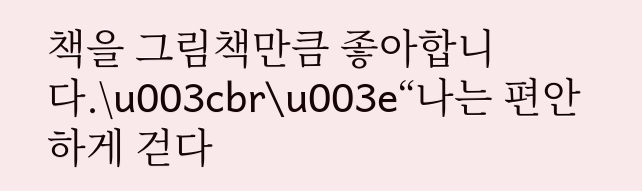책을 그림책만큼 좋아합니다.\u003cbr\u003e“나는 편안하게 걷다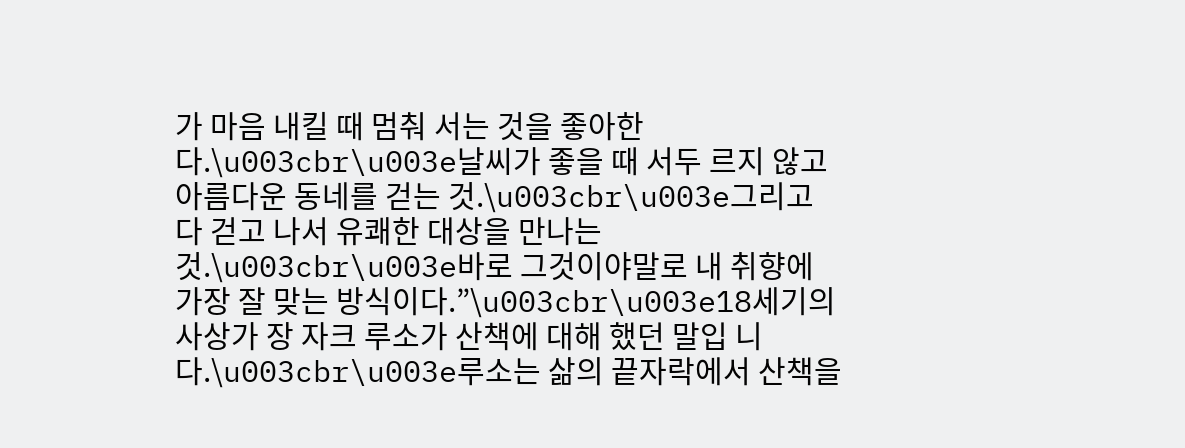가 마음 내킬 때 멈춰 서는 것을 좋아한다.\u003cbr\u003e날씨가 좋을 때 서두 르지 않고 아름다운 동네를 걷는 것.\u003cbr\u003e그리고 다 걷고 나서 유쾌한 대상을 만나는 것.\u003cbr\u003e바로 그것이야말로 내 취향에 가장 잘 맞는 방식이다.”\u003cbr\u003e18세기의 사상가 장 자크 루소가 산책에 대해 했던 말입 니다.\u003cbr\u003e루소는 삶의 끝자락에서 산책을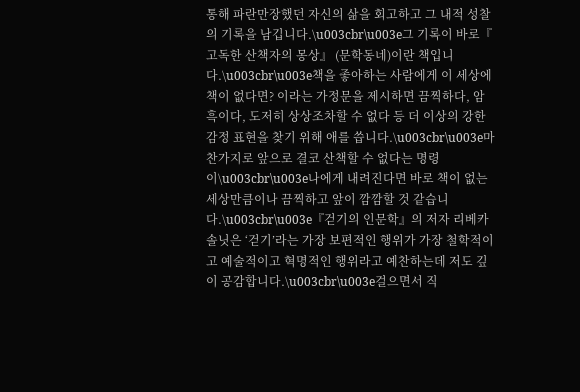통해 파란만장했던 자신의 삶을 회고하고 그 내적 성찰의 기록을 남깁니다.\u003cbr\u003e그 기록이 바로『 고독한 산책자의 몽상』 (문학동네)이란 책입니다.\u003cbr\u003e책을 좋아하는 사람에게 이 세상에 책이 없다면? 이라는 가정문을 제시하면 끔찍하다, 암흑이다, 도저히 상상조차할 수 없다 등 더 이상의 강한 감정 표현을 찾기 위해 애를 씁니다.\u003cbr\u003e마찬가지로 앞으로 결코 산책할 수 없다는 명령이\u003cbr\u003e나에게 내려진다면 바로 책이 없는 세상만큼이나 끔찍하고 앞이 깜깜할 것 같습니다.\u003cbr\u003e『걷기의 인문학』의 저자 리베카 솔닛은 ‘걷기’라는 가장 보편적인 행위가 가장 철학적이고 예술적이고 혁명적인 행위라고 예찬하는데 저도 깊이 공감합니다.\u003cbr\u003e걸으면서 직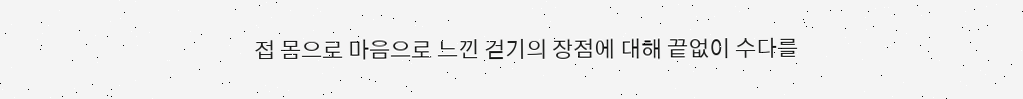접 몸으로 마음으로 느낀 걷기의 장점에 대해 끝없이 수다를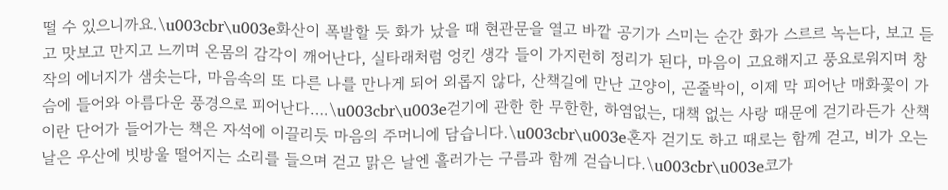떨 수 있으니까요.\u003cbr\u003e화산이 폭발할 듯 화가 났을 때 현관문을 열고 바깥 공기가 스미는 순간 화가 스르르 녹는다, 보고 듣고 맛보고 만지고 느끼며 온몸의 감각이 깨어난다, 실타래처럼 엉킨 생각 들이 가지런히 정리가 된다, 마음이 고요해지고 풍요로워지며 창작의 에너지가 샘솟는다, 마음속의 또 다른 나를 만나게 되어 외롭지 않다, 산책길에 만난 고양이, 곤줄박이, 이제 막 피어난 매화꽃이 가슴에 들어와 아름다운 풍경으로 피어난다….\u003cbr\u003e걷기에 관한 한 무한한, 하염없는, 대책 없는 사랑 때문에 걷기라든가 산책이란 단어가 들어가는 책은 자석에 이끌리듯 마음의 주머니에 담습니다.\u003cbr\u003e혼자 걷기도 하고 때로는 함께 걷고, 비가 오는 날은 우산에 빗방울 떨어지는 소리를 들으며 걷고 맑은 날엔 흘러가는 구름과 함께 걷습니다.\u003cbr\u003e코가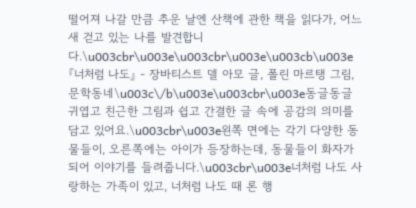떨어져 나갈 만큼 추운 날엔 산책에 관한 책을 읽다가, 어느새 걷고 있는 나를 발견합니다.\u003cbr\u003e\u003cbr\u003e\u003cb\u003e『너처럼 나도』 - 장바티스트 델 아모 글, 폴린 마르탱 그림, 문학동네\u003c\/b\u003e\u003cbr\u003e동글동글 귀엽고 친근한 그림과 쉽고 간결한 글 속에 공감의 의미를 담고 있어요.\u003cbr\u003e왼쪽 면에는 각기 다양한 동물들이, 오른쪽에는 아이가 등장하는데, 동물들이 화자가 되어 이야기를 들려줍니다.\u003cbr\u003e너처럼 나도 사랑하는 가족이 있고, 너처럼 나도 때 론 행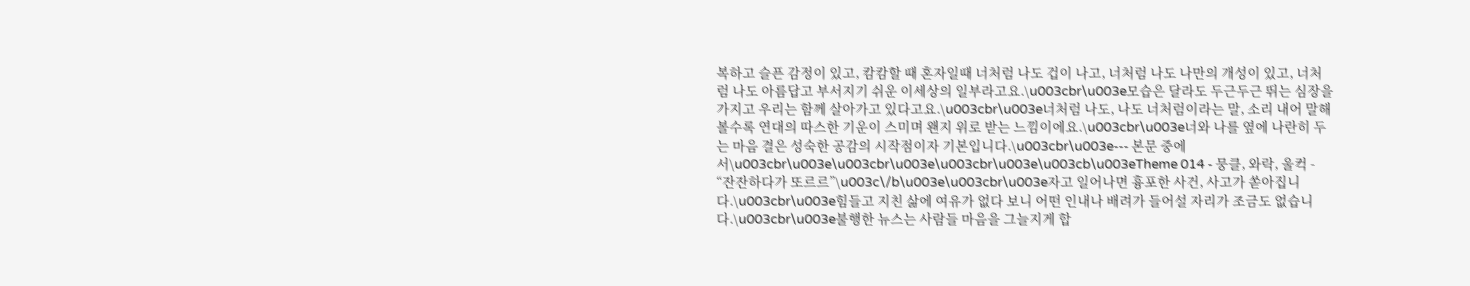복하고 슬픈 감정이 있고, 캄캄할 때 혼자일때 너처럼 나도 겁이 나고, 너처럼 나도 나만의 개성이 있고, 너처럼 나도 아름답고 부서지기 쉬운 이세상의 일부라고요.\u003cbr\u003e모습은 달라도 두근두근 뛰는 심장을 가지고 우리는 함께 살아가고 있다고요.\u003cbr\u003e너처럼 나도, 나도 너처럼이라는 말, 소리 내어 말해볼수록 연대의 따스한 기운이 스미며 왠지 위로 받는 느낌이에요.\u003cbr\u003e너와 나를 옆에 나란히 두는 마음 결은 성숙한 공감의 시작점이자 기본입니다.\u003cbr\u003e--- 본문 중에서\u003cbr\u003e\u003cbr\u003e\u003cbr\u003e\u003cb\u003eTheme 014 - 뭉클, 와락, 울컥 - “잔잔하다가 또르르”\u003c\/b\u003e\u003cbr\u003e자고 일어나면 흉포한 사건, 사고가 쏟아집니다.\u003cbr\u003e힘들고 지친 삶에 여유가 없다 보니 어떤 인내나 배려가 들어설 자리가 조금도 없습니다.\u003cbr\u003e불행한 뉴스는 사람들 마음을 그늘지게 합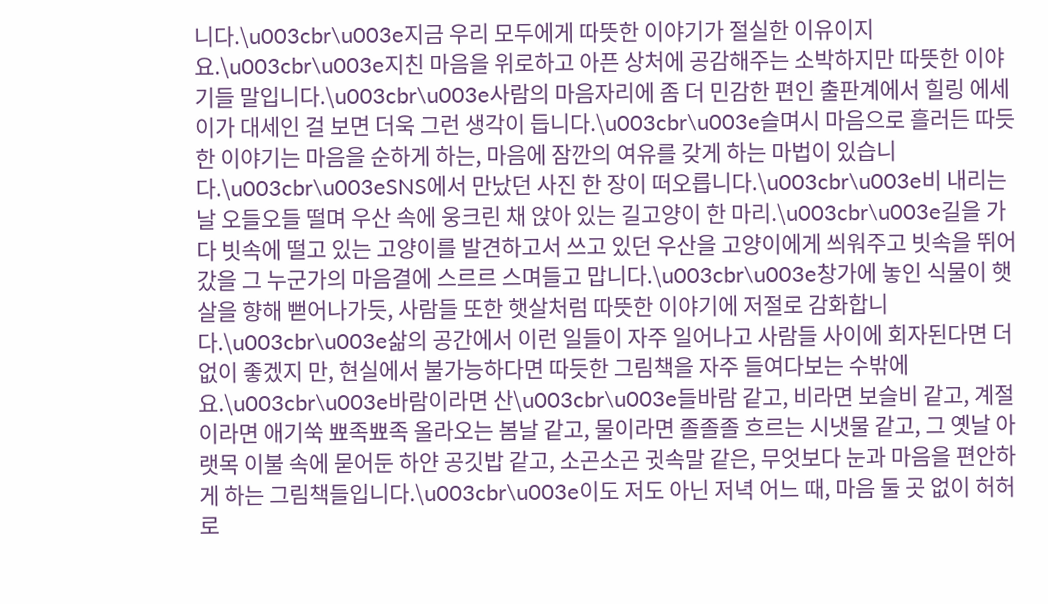니다.\u003cbr\u003e지금 우리 모두에게 따뜻한 이야기가 절실한 이유이지요.\u003cbr\u003e지친 마음을 위로하고 아픈 상처에 공감해주는 소박하지만 따뜻한 이야기들 말입니다.\u003cbr\u003e사람의 마음자리에 좀 더 민감한 편인 출판계에서 힐링 에세이가 대세인 걸 보면 더욱 그런 생각이 듭니다.\u003cbr\u003e슬며시 마음으로 흘러든 따듯한 이야기는 마음을 순하게 하는, 마음에 잠깐의 여유를 갖게 하는 마법이 있습니다.\u003cbr\u003eSNS에서 만났던 사진 한 장이 떠오릅니다.\u003cbr\u003e비 내리는 날 오들오들 떨며 우산 속에 웅크린 채 앉아 있는 길고양이 한 마리.\u003cbr\u003e길을 가다 빗속에 떨고 있는 고양이를 발견하고서 쓰고 있던 우산을 고양이에게 씌워주고 빗속을 뛰어갔을 그 누군가의 마음결에 스르르 스며들고 맙니다.\u003cbr\u003e창가에 놓인 식물이 햇살을 향해 뻗어나가듯, 사람들 또한 햇살처럼 따뜻한 이야기에 저절로 감화합니다.\u003cbr\u003e삶의 공간에서 이런 일들이 자주 일어나고 사람들 사이에 회자된다면 더없이 좋겠지 만, 현실에서 불가능하다면 따듯한 그림책을 자주 들여다보는 수밖에요.\u003cbr\u003e바람이라면 산\u003cbr\u003e들바람 같고, 비라면 보슬비 같고, 계절이라면 애기쑥 뾰족뾰족 올라오는 봄날 같고, 물이라면 졸졸졸 흐르는 시냇물 같고, 그 옛날 아랫목 이불 속에 묻어둔 하얀 공깃밥 같고, 소곤소곤 귓속말 같은, 무엇보다 눈과 마음을 편안하게 하는 그림책들입니다.\u003cbr\u003e이도 저도 아닌 저녁 어느 때, 마음 둘 곳 없이 허허로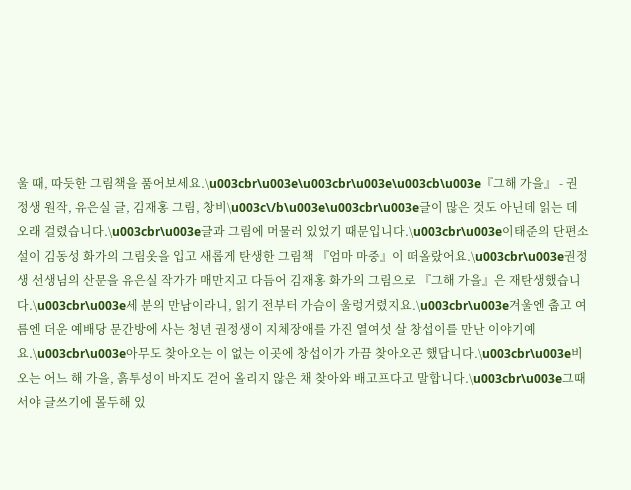울 때, 따듯한 그림책을 품어보세요.\u003cbr\u003e\u003cbr\u003e\u003cb\u003e『그해 가을』 - 권정생 원작, 유은실 글, 김재홍 그림, 창비\u003c\/b\u003e\u003cbr\u003e글이 많은 것도 아닌데 읽는 데 오래 걸렸습니다.\u003cbr\u003e글과 그림에 머물러 있었기 때문입니다.\u003cbr\u003e이태준의 단편소설이 김동성 화가의 그림옷을 입고 새롭게 탄생한 그림책 『엄마 마중』이 떠올랐어요.\u003cbr\u003e권정생 선생님의 산문을 유은실 작가가 매만지고 다듬어 김재홍 화가의 그림으로 『그해 가을』은 재탄생했습니다.\u003cbr\u003e세 분의 만남이라니, 읽기 전부터 가슴이 울렁거렸지요.\u003cbr\u003e겨울엔 춥고 여름엔 더운 예배당 문간방에 사는 청년 권정생이 지체장애를 가진 열여섯 살 창섭이를 만난 이야기예요.\u003cbr\u003e아무도 찾아오는 이 없는 이곳에 창섭이가 가끔 찾아오곤 했답니다.\u003cbr\u003e비 오는 어느 해 가을, 흙투성이 바지도 걷어 올리지 않은 채 찾아와 배고프다고 말합니다.\u003cbr\u003e그때서야 글쓰기에 몰두해 있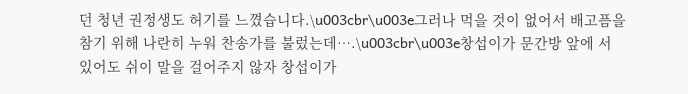던 청년 권정생도 허기를 느꼈습니다.\u003cbr\u003e그러나 먹을 것이 없어서 배고픔을 참기 위해 나란히 누워 찬송가를 불렀는데….\u003cbr\u003e창섭이가 문간방 앞에 서 있어도 쉬이 말을 걸어주지 않자 창섭이가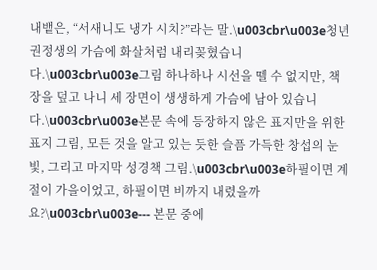내뱉은, “서새니도 냉가 시치?”라는 말.\u003cbr\u003e청년 권정생의 가슴에 화살처럼 내리꽂혔습니다.\u003cbr\u003e그림 하나하나 시선을 뗄 수 없지만, 책장을 덮고 나니 세 장면이 생생하게 가슴에 남아 있습니다.\u003cbr\u003e본문 속에 등장하지 않은 표지만을 위한 표지 그림, 모든 것을 알고 있는 듯한 슬픔 가득한 창섭의 눈빛, 그리고 마지막 성경책 그림.\u003cbr\u003e하필이면 계절이 가을이었고, 하필이면 비까지 내렸을까요?\u003cbr\u003e--- 본문 중에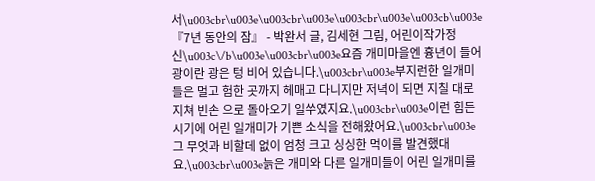서\u003cbr\u003e\u003cbr\u003e\u003cbr\u003e\u003cb\u003e『7년 동안의 잠』 - 박완서 글, 김세현 그림, 어린이작가정신\u003c\/b\u003e\u003cbr\u003e요즘 개미마을엔 흉년이 들어 광이란 광은 텅 비어 있습니다.\u003cbr\u003e부지런한 일개미들은 멀고 험한 곳까지 헤매고 다니지만 저녁이 되면 지칠 대로 지쳐 빈손 으로 돌아오기 일쑤였지요.\u003cbr\u003e이런 힘든 시기에 어린 일개미가 기쁜 소식을 전해왔어요.\u003cbr\u003e그 무엇과 비할데 없이 엄청 크고 싱싱한 먹이를 발견했대요.\u003cbr\u003e늙은 개미와 다른 일개미들이 어린 일개미를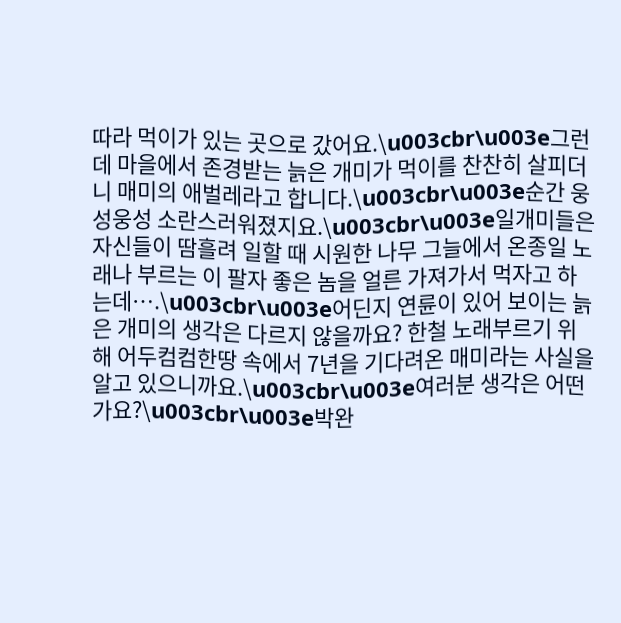따라 먹이가 있는 곳으로 갔어요.\u003cbr\u003e그런데 마을에서 존경받는 늙은 개미가 먹이를 찬찬히 살피더니 매미의 애벌레라고 합니다.\u003cbr\u003e순간 웅성웅성 소란스러워졌지요.\u003cbr\u003e일개미들은 자신들이 땀흘려 일할 때 시원한 나무 그늘에서 온종일 노래나 부르는 이 팔자 좋은 놈을 얼른 가져가서 먹자고 하는데….\u003cbr\u003e어딘지 연륜이 있어 보이는 늙은 개미의 생각은 다르지 않을까요? 한철 노래부르기 위해 어두컴컴한땅 속에서 7년을 기다려온 매미라는 사실을 알고 있으니까요.\u003cbr\u003e여러분 생각은 어떤가요?\u003cbr\u003e박완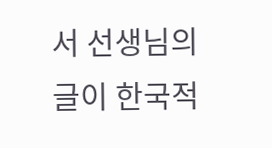서 선생님의 글이 한국적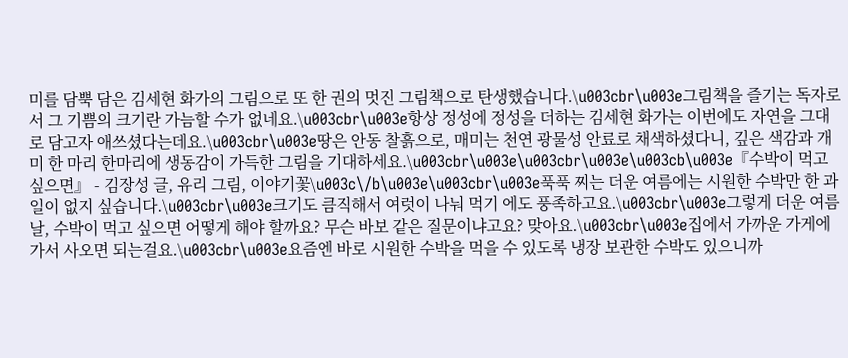미를 담뿍 담은 김세현 화가의 그림으로 또 한 권의 멋진 그림책으로 탄생했습니다.\u003cbr\u003e그림책을 즐기는 독자로서 그 기쁨의 크기란 가늠할 수가 없네요.\u003cbr\u003e항상 정성에 정성을 더하는 김세현 화가는 이번에도 자연을 그대로 담고자 애쓰셨다는데요.\u003cbr\u003e땅은 안동 찰흙으로, 매미는 천연 광물성 안료로 채색하셨다니, 깊은 색감과 개미 한 마리 한마리에 생동감이 가득한 그림을 기대하세요.\u003cbr\u003e\u003cbr\u003e\u003cb\u003e『수박이 먹고 싶으면』 - 김장성 글, 유리 그림, 이야기꽃\u003c\/b\u003e\u003cbr\u003e푹푹 찌는 더운 여름에는 시원한 수박만 한 과일이 없지 싶습니다.\u003cbr\u003e크기도 큼직해서 여럿이 나눠 먹기 에도 풍족하고요.\u003cbr\u003e그렇게 더운 여름날, 수박이 먹고 싶으면 어떻게 해야 할까요? 무슨 바보 같은 질문이냐고요? 맞아요.\u003cbr\u003e집에서 가까운 가게에 가서 사오면 되는걸요.\u003cbr\u003e요즘엔 바로 시원한 수박을 먹을 수 있도록 냉장 보관한 수박도 있으니까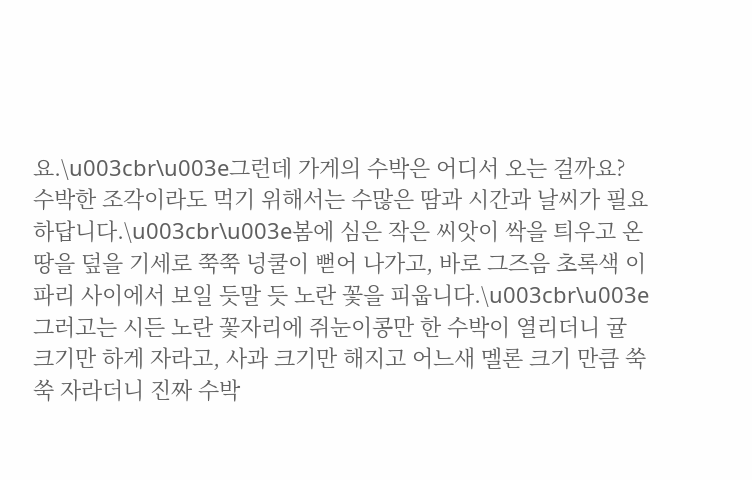요.\u003cbr\u003e그런데 가게의 수박은 어디서 오는 걸까요? 수박한 조각이라도 먹기 위해서는 수많은 땀과 시간과 날씨가 필요하답니다.\u003cbr\u003e봄에 심은 작은 씨앗이 싹을 틔우고 온 땅을 덮을 기세로 쭉쭉 넝쿨이 뻗어 나가고, 바로 그즈음 초록색 이파리 사이에서 보일 듯말 듯 노란 꽃을 피웁니다.\u003cbr\u003e그러고는 시든 노란 꽃자리에 쥐눈이콩만 한 수박이 열리더니 귤 크기만 하게 자라고, 사과 크기만 해지고 어느새 멜론 크기 만큼 쑥쑥 자라더니 진짜 수박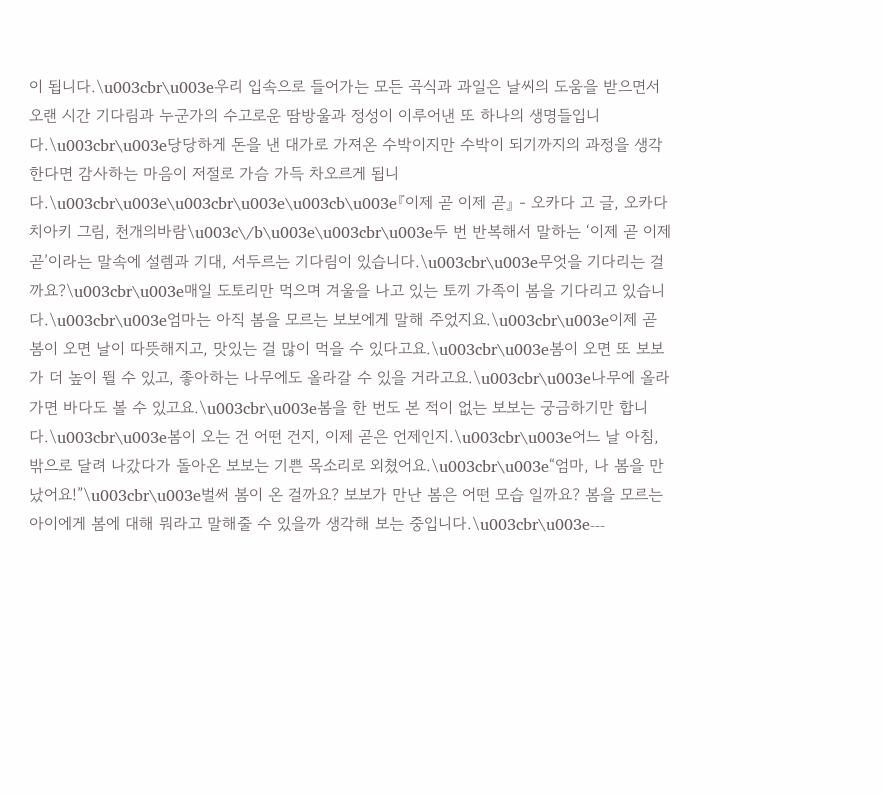이 됩니다.\u003cbr\u003e우리 입속으로 들어가는 모든 곡식과 과일은 날씨의 도움을 받으면서 오랜 시간 기다림과 누군가의 수고로운 땀방울과 정성이 이루어낸 또 하나의 생명들입니다.\u003cbr\u003e당당하게 돈을 낸 대가로 가져온 수박이지만 수박이 되기까지의 과정을 생각한다면 감사하는 마음이 저절로 가슴 가득 차오르게 됩니다.\u003cbr\u003e\u003cbr\u003e\u003cb\u003e『이제 곧 이제 곧』 - 오카다 고 글, 오카다 치아키 그림, 천개의바람\u003c\/b\u003e\u003cbr\u003e두 번 반복해서 말하는 ‘이제 곧 이제 곧’이라는 말속에 설렘과 기대, 서두르는 기다림이 있습니다.\u003cbr\u003e무엇을 기다리는 걸까요?\u003cbr\u003e매일 도토리만 먹으며 겨울을 나고 있는 토끼 가족이 봄을 기다리고 있습니다.\u003cbr\u003e엄마는 아직 봄을 모르는 보보에게 말해 주었지요.\u003cbr\u003e이제 곧 봄이 오면 날이 따뜻해지고, 맛있는 걸 많이 먹을 수 있다고요.\u003cbr\u003e봄이 오면 또 보보가 더 높이 뛸 수 있고, 좋아하는 나무에도 올라갈 수 있을 거라고요.\u003cbr\u003e나무에 올라가면 바다도 볼 수 있고요.\u003cbr\u003e봄을 한 번도 본 적이 없는 보보는 궁금하기만 합니다.\u003cbr\u003e봄이 오는 건 어떤 건지, 이제 곧은 언제인지.\u003cbr\u003e어느 날 아침, 밖으로 달려 나갔다가 돌아온 보보는 기쁜 목소리로 외쳤어요.\u003cbr\u003e“엄마, 나 봄을 만났어요!”\u003cbr\u003e벌써 봄이 온 걸까요? 보보가 만난 봄은 어떤 모습 일까요? 봄을 모르는 아이에게 봄에 대해 뭐라고 말해줄 수 있을까 생각해 보는 중입니다.\u003cbr\u003e---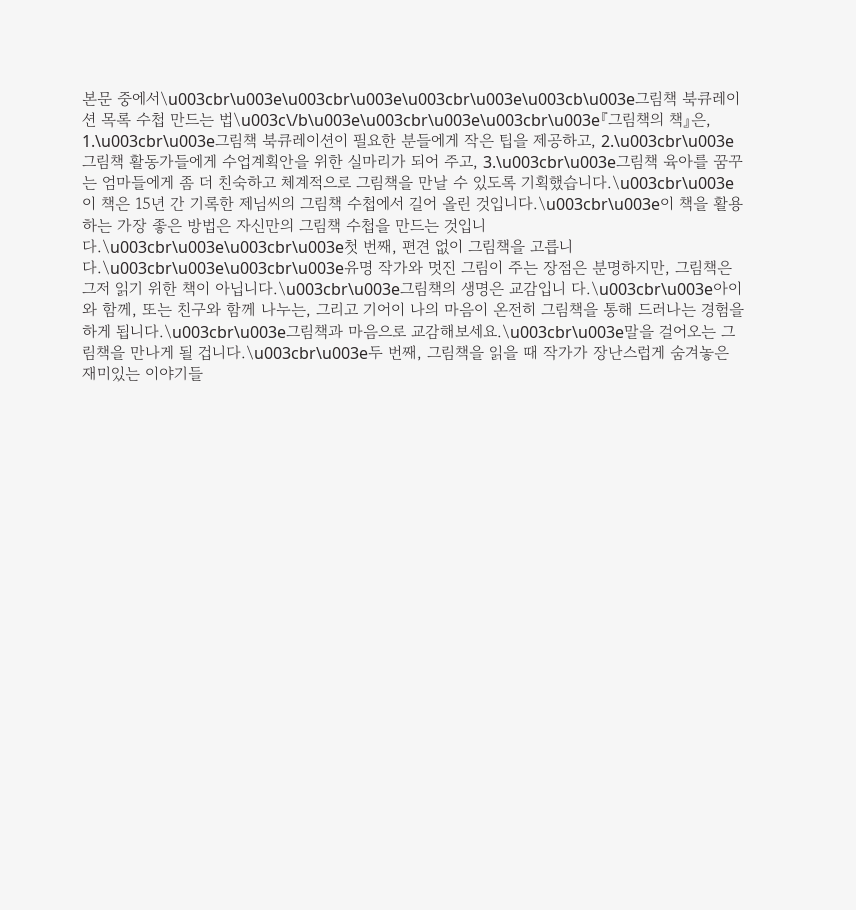본문 중에서\u003cbr\u003e\u003cbr\u003e\u003cbr\u003e\u003cb\u003e그림책 북큐레이션 목록 수첩 만드는 법\u003c\/b\u003e\u003cbr\u003e\u003cbr\u003e『그림책의 책』은, 1.\u003cbr\u003e그림책 북큐레이션이 필요한 분들에게 작은 팁을 제공하고, 2.\u003cbr\u003e그림책 활동가들에게 수업계획안을 위한 실마리가 되어 주고, 3.\u003cbr\u003e그림책 육아를 꿈꾸는 엄마들에게 좀 더 친숙하고 체계적으로 그림책을 만날 수 있도록 기획했습니다.\u003cbr\u003e이 책은 15년 간 기록한 제님씨의 그림책 수첩에서 길어 올린 것입니다.\u003cbr\u003e이 책을 활용하는 가장 좋은 방법은 자신만의 그림책 수첩을 만드는 것입니다.\u003cbr\u003e\u003cbr\u003e첫 번째, 편견 없이 그림책을 고릅니다.\u003cbr\u003e\u003cbr\u003e유명 작가와 멋진 그림이 주는 장점은 분명하지만, 그림책은 그저 읽기 위한 책이 아닙니다.\u003cbr\u003e그림책의 생명은 교감입니 다.\u003cbr\u003e아이와 함께, 또는 친구와 함께 나누는, 그리고 기어이 나의 마음이 온전히 그림책을 통해 드러나는 경험을 하게 됩니다.\u003cbr\u003e그림책과 마음으로 교감해보세요.\u003cbr\u003e말을 걸어오는 그림책을 만나게 될 겁니다.\u003cbr\u003e두 번째, 그림책을 읽을 때 작가가 장난스럽게 숨겨놓은 재미있는 이야기들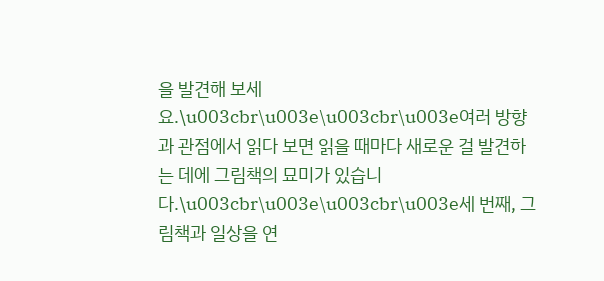을 발견해 보세요.\u003cbr\u003e\u003cbr\u003e여러 방향과 관점에서 읽다 보면 읽을 때마다 새로운 걸 발견하는 데에 그림책의 묘미가 있습니다.\u003cbr\u003e\u003cbr\u003e세 번째, 그림책과 일상을 연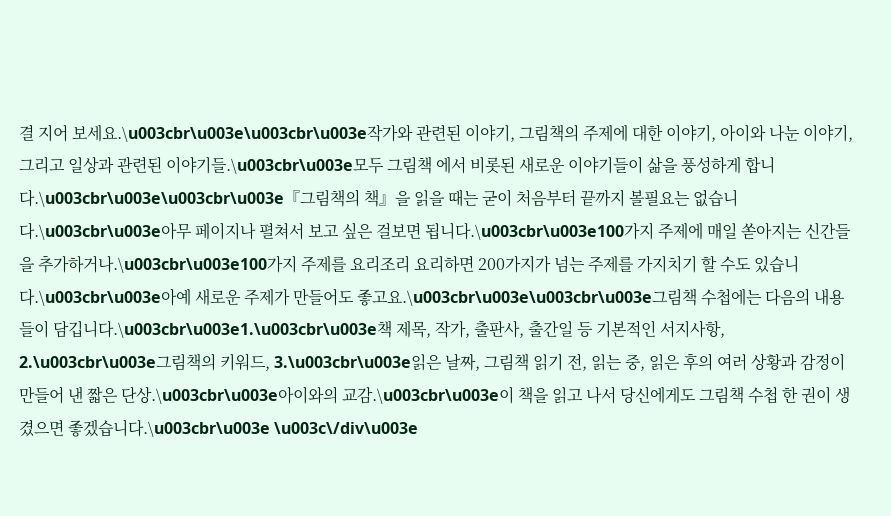결 지어 보세요.\u003cbr\u003e\u003cbr\u003e작가와 관련된 이야기, 그림책의 주제에 대한 이야기, 아이와 나눈 이야기, 그리고 일상과 관련된 이야기들.\u003cbr\u003e모두 그림책 에서 비롯된 새로운 이야기들이 삶을 풍성하게 합니다.\u003cbr\u003e\u003cbr\u003e『그림책의 책』을 읽을 때는 굳이 처음부터 끝까지 볼필요는 없습니다.\u003cbr\u003e아무 페이지나 펼쳐서 보고 싶은 걸보면 됩니다.\u003cbr\u003e100가지 주제에 매일 쏟아지는 신간들을 추가하거나.\u003cbr\u003e100가지 주제를 요리조리 요리하면 200가지가 넘는 주제를 가지치기 할 수도 있습니다.\u003cbr\u003e아예 새로운 주제가 만들어도 좋고요.\u003cbr\u003e\u003cbr\u003e그림책 수첩에는 다음의 내용들이 담깁니다.\u003cbr\u003e1.\u003cbr\u003e책 제목, 작가, 출판사, 출간일 등 기본적인 서지사항, 2.\u003cbr\u003e그림책의 키워드, 3.\u003cbr\u003e읽은 날짜, 그림책 읽기 전, 읽는 중, 읽은 후의 여러 상황과 감정이 만들어 낸 짧은 단상.\u003cbr\u003e아이와의 교감.\u003cbr\u003e이 책을 읽고 나서 당신에게도 그림책 수첩 한 권이 생겼으면 좋겠습니다.\u003cbr\u003e \u003c\/div\u003e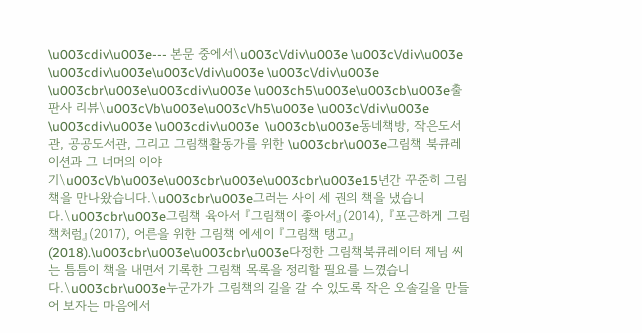\u003cdiv\u003e--- 본문 중에서\u003c\/div\u003e \u003c\/div\u003e \u003cdiv\u003e\u003c\/div\u003e \u003c\/div\u003e \u003cbr\u003e\u003cdiv\u003e \u003ch5\u003e\u003cb\u003e출판사 리뷰\u003c\/b\u003e\u003c\/h5\u003e \u003c\/div\u003e \u003cdiv\u003e \u003cdiv\u003e  \u003cb\u003e동네책방, 작은도서관, 공공도서관, 그리고 그림책활동가를 위한 \u003cbr\u003e그림책 북큐레이션과 그 너머의 이야기\u003c\/b\u003e\u003cbr\u003e\u003cbr\u003e15년간 꾸준히 그림책을 만나왔습니다.\u003cbr\u003e그러는 사이 세 권의 책을 냈습니다.\u003cbr\u003e그림책 육아서 『그림책이 좋아서』(2014), 『포근하게 그림책처럼』(2017), 어른을 위한 그림책 에세이 『그림책 탱고』(2018).\u003cbr\u003e\u003cbr\u003e다정한 그림책북큐레이터 제님 씨는 틈틈이 책을 내면서 기록한 그림책 목록을 정리할 필요를 느꼈습니다.\u003cbr\u003e누군가가 그림책의 길을 갈 수 있도록 작은 오솔길을 만들어 보자는 마음에서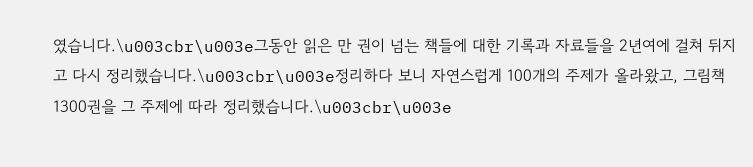였습니다.\u003cbr\u003e그동안 읽은 만 권이 넘는 책들에 대한 기록과 자료들을 2년여에 걸쳐 뒤지고 다시 정리했습니다.\u003cbr\u003e정리하다 보니 자연스럽게 100개의 주제가 올라왔고, 그림책 1300권을 그 주제에 따라 정리했습니다.\u003cbr\u003e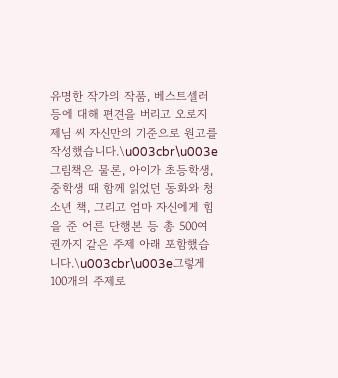유명한 작가의 작품, 베스트셀러 등에 대해 편견을 버리고 오로지 제님 씨 자신만의 기준으로 원고를 작성했습니다.\u003cbr\u003e그림책은 물론, 아이가 초등학생, 중학생 때 함께 읽었던 동화와 청소년 책, 그리고 엄마 자신에게 힘을 준 어른 단행본 등 총 500여 권까지 같은 주제 아래 포함했습니다.\u003cbr\u003e그렇게 100개의 주제로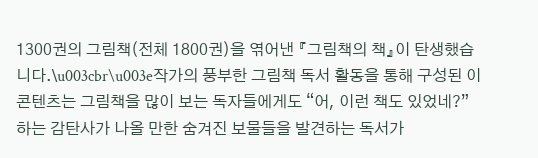1300권의 그림책(전체 1800권)을 엮어낸 『그림책의 책』이 탄생했습니다.\u003cbr\u003e작가의 풍부한 그림책 독서 활동을 통해 구성된 이 콘텐츠는 그림책을 많이 보는 독자들에게도 “어, 이런 책도 있었네?” 하는 감탄사가 나올 만한 숨겨진 보물들을 발견하는 독서가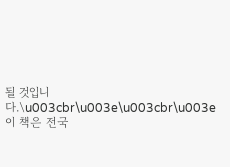될 것입니다.\u003cbr\u003e\u003cbr\u003e이 책은 전국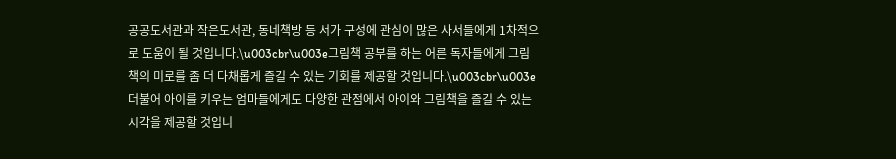공공도서관과 작은도서관, 동네책방 등 서가 구성에 관심이 많은 사서들에게 1차적으로 도움이 될 것입니다.\u003cbr\u003e그림책 공부를 하는 어른 독자들에게 그림책의 미로를 좀 더 다채롭게 즐길 수 있는 기회를 제공할 것입니다.\u003cbr\u003e더불어 아이를 키우는 엄마들에게도 다양한 관점에서 아이와 그림책을 즐길 수 있는 시각을 제공할 것입니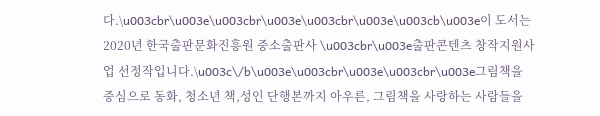다.\u003cbr\u003e\u003cbr\u003e\u003cbr\u003e\u003cb\u003e이 도서는 2020년 한국출판문화진흥원 중소출판사 \u003cbr\u003e출판콘텐츠 창작지원사업 선정작입니다.\u003c\/b\u003e\u003cbr\u003e\u003cbr\u003e그림책을 중심으로 동화, 청소년 책,성인 단행본까지 아우른, 그림책을 사랑하는 사람들을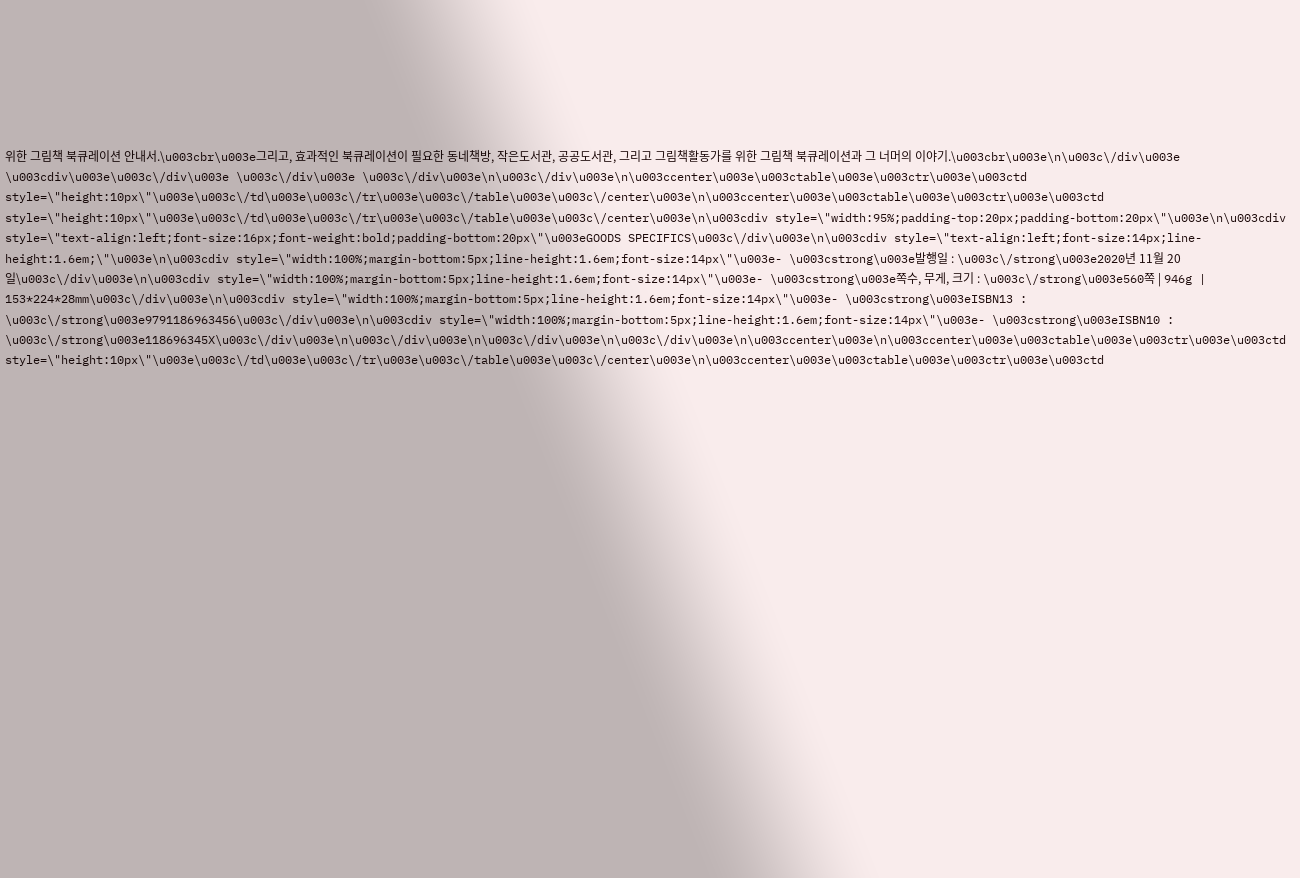위한 그림책 북큐레이션 안내서.\u003cbr\u003e그리고, 효과적인 북큐레이션이 필요한 동네책방, 작은도서관, 공공도서관, 그리고 그림책활동가를 위한 그림책 북큐레이션과 그 너머의 이야기.\u003cbr\u003e\n\u003c\/div\u003e \u003cdiv\u003e\u003c\/div\u003e \u003c\/div\u003e \u003c\/div\u003e\n\u003c\/div\u003e\n\u003ccenter\u003e\u003ctable\u003e\u003ctr\u003e\u003ctd style=\"height:10px\"\u003e\u003c\/td\u003e\u003c\/tr\u003e\u003c\/table\u003e\u003c\/center\u003e\n\u003ccenter\u003e\u003ctable\u003e\u003ctr\u003e\u003ctd style=\"height:10px\"\u003e\u003c\/td\u003e\u003c\/tr\u003e\u003c\/table\u003e\u003c\/center\u003e\n\u003cdiv style=\"width:95%;padding-top:20px;padding-bottom:20px\"\u003e\n\u003cdiv style=\"text-align:left;font-size:16px;font-weight:bold;padding-bottom:20px\"\u003eGOODS SPECIFICS\u003c\/div\u003e\n\u003cdiv style=\"text-align:left;font-size:14px;line-height:1.6em;\"\u003e\n\u003cdiv style=\"width:100%;margin-bottom:5px;line-height:1.6em;font-size:14px\"\u003e- \u003cstrong\u003e발행일 : \u003c\/strong\u003e2020년 11월 20일\u003c\/div\u003e\n\u003cdiv style=\"width:100%;margin-bottom:5px;line-height:1.6em;font-size:14px\"\u003e- \u003cstrong\u003e쪽수, 무게, 크기 : \u003c\/strong\u003e560쪽 | 946g | 153*224*28mm\u003c\/div\u003e\n\u003cdiv style=\"width:100%;margin-bottom:5px;line-height:1.6em;font-size:14px\"\u003e- \u003cstrong\u003eISBN13 : \u003c\/strong\u003e9791186963456\u003c\/div\u003e\n\u003cdiv style=\"width:100%;margin-bottom:5px;line-height:1.6em;font-size:14px\"\u003e- \u003cstrong\u003eISBN10 : \u003c\/strong\u003e118696345X\u003c\/div\u003e\n\u003c\/div\u003e\n\u003c\/div\u003e\n\u003c\/div\u003e\n\u003ccenter\u003e\n\u003ccenter\u003e\u003ctable\u003e\u003ctr\u003e\u003ctd style=\"height:10px\"\u003e\u003c\/td\u003e\u003c\/tr\u003e\u003c\/table\u003e\u003c\/center\u003e\n\u003ccenter\u003e\u003ctable\u003e\u003ctr\u003e\u003ctd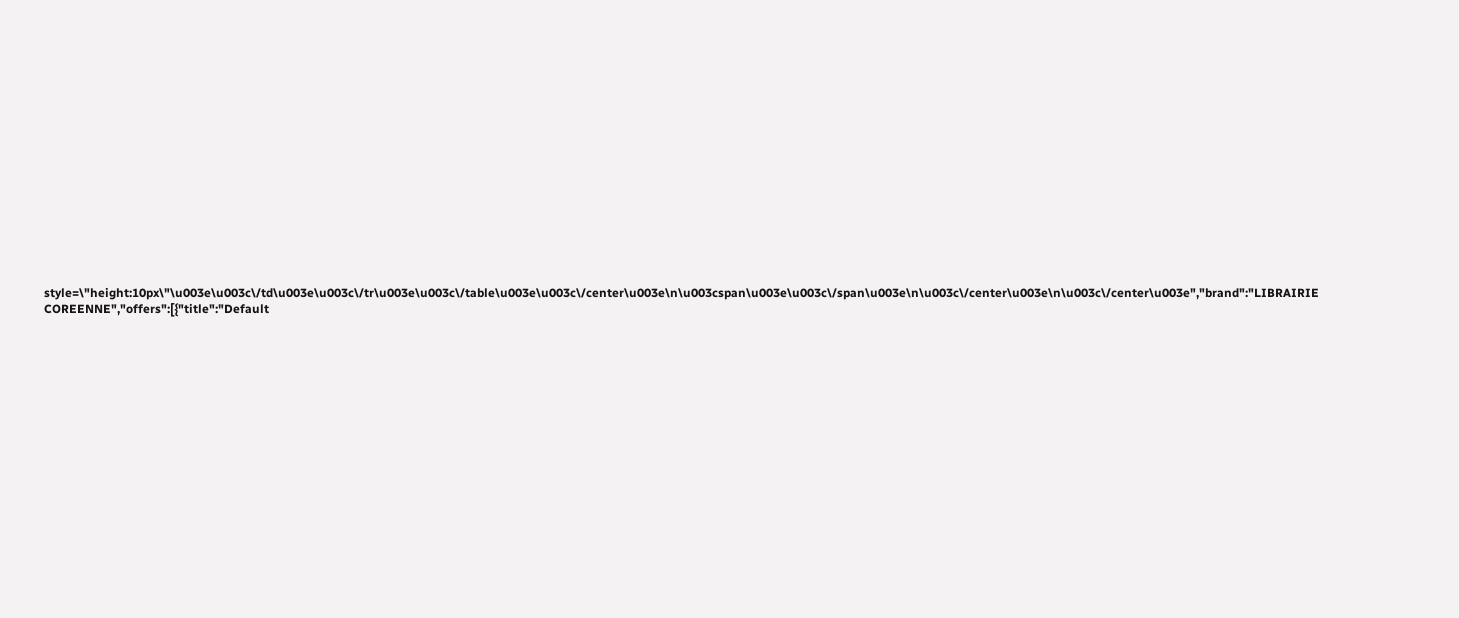style=\"height:10px\"\u003e\u003c\/td\u003e\u003c\/tr\u003e\u003c\/table\u003e\u003c\/center\u003e\n\u003cspan\u003e\u003c\/span\u003e\n\u003c\/center\u003e\n\u003c\/center\u003e","brand":"LIBRAIRIE COREENNE","offers":[{"title":"Default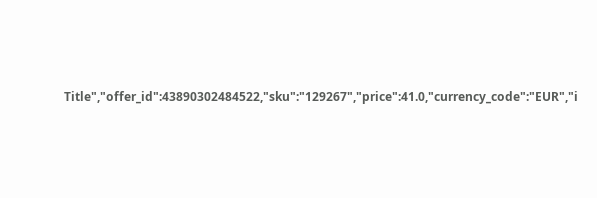Title","offer_id":43890302484522,"sku":"129267","price":41.0,"currency_code":"EUR","i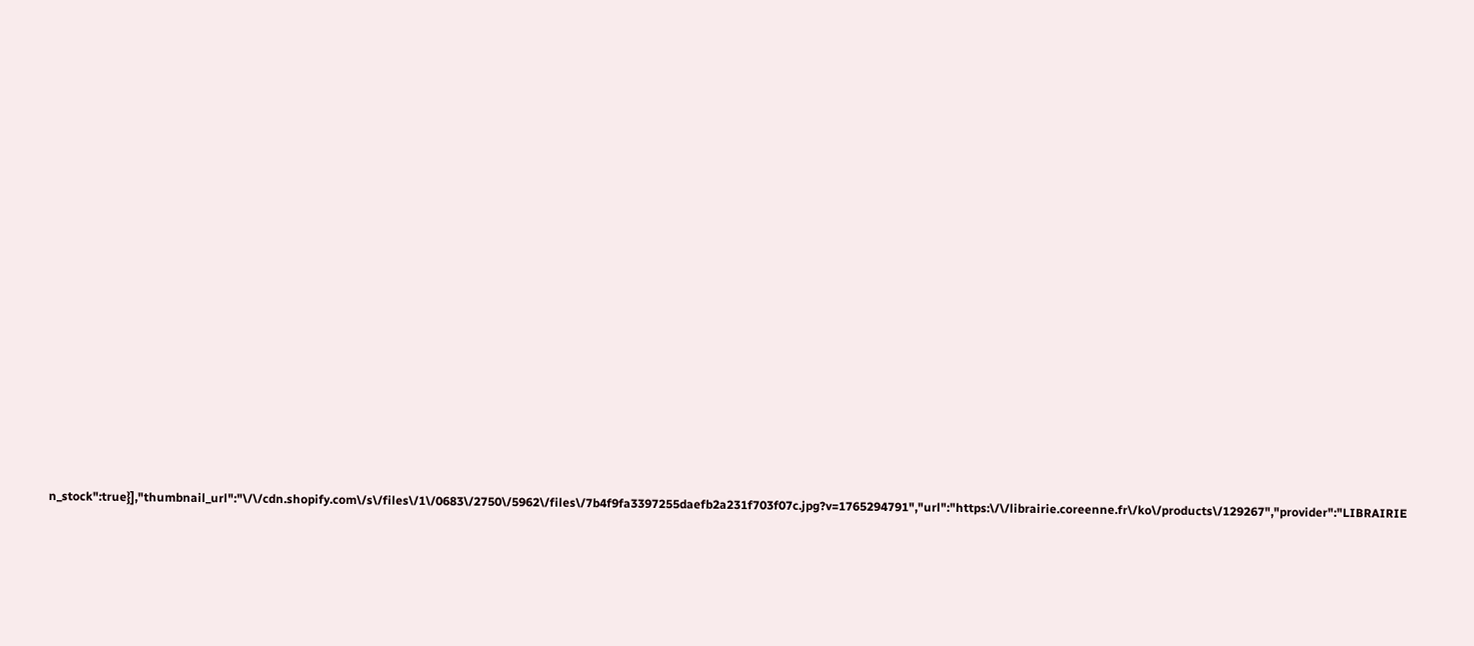n_stock":true}],"thumbnail_url":"\/\/cdn.shopify.com\/s\/files\/1\/0683\/2750\/5962\/files\/7b4f9fa3397255daefb2a231f703f07c.jpg?v=1765294791","url":"https:\/\/librairie.coreenne.fr\/ko\/products\/129267","provider":"LIBRAIRIE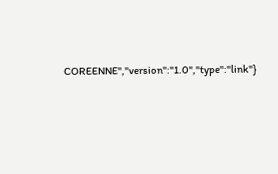COREENNE","version":"1.0","type":"link"}